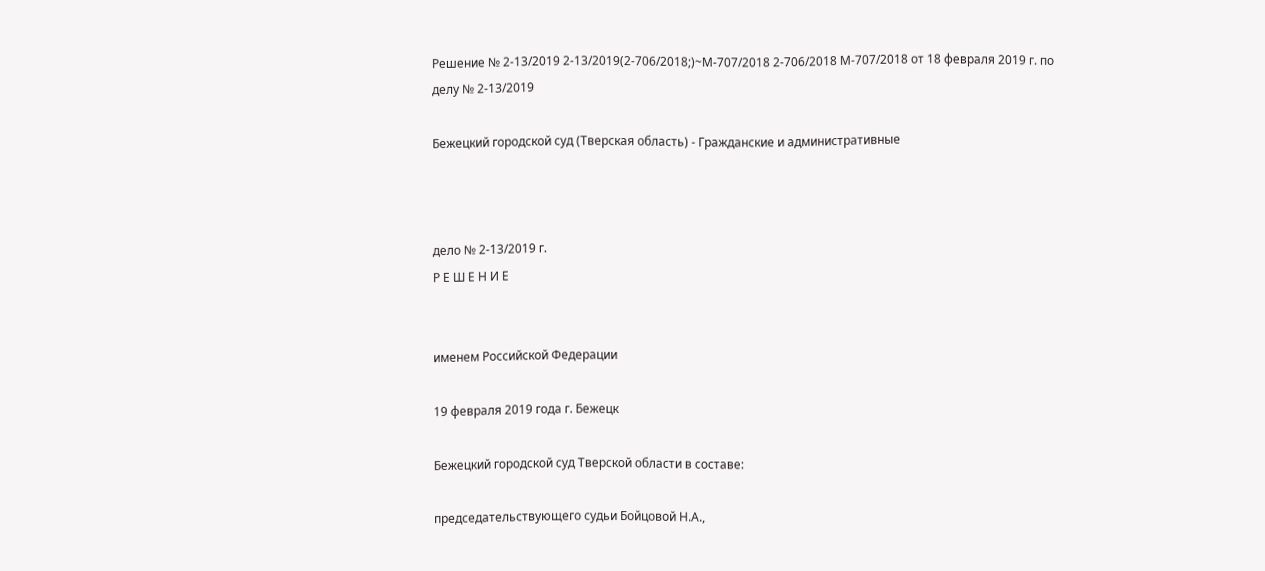Решение № 2-13/2019 2-13/2019(2-706/2018;)~М-707/2018 2-706/2018 М-707/2018 от 18 февраля 2019 г. по делу № 2-13/2019

Бежецкий городской суд (Тверская область) - Гражданские и административные



дело № 2-13/2019 г.
Р Е Ш Е Н И Е


именем Российской Федерации

19 февраля 2019 года г. Бежецк

Бежецкий городской суд Тверской области в составе:

председательствующего судьи Бойцовой Н.А.,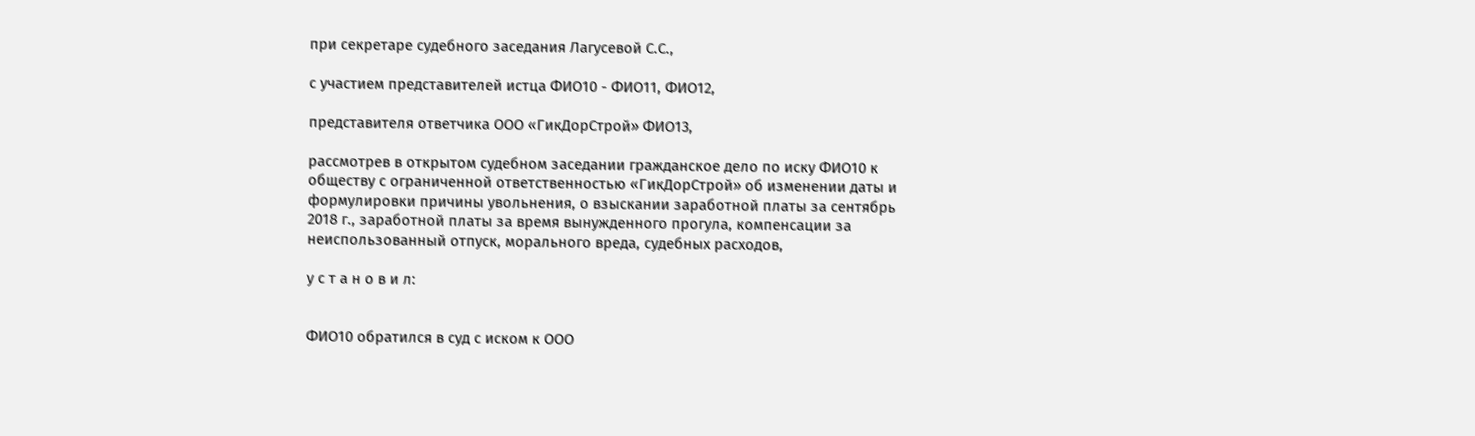при секретаре судебного заседания Лагусевой С.С.,

с участием представителей истца ФИО10 - ФИО11, ФИО12,

представителя ответчика ООО «ГикДорСтрой» ФИО13,

рассмотрев в открытом судебном заседании гражданское дело по иску ФИО10 к обществу с ограниченной ответственностью «ГикДорСтрой» об изменении даты и формулировки причины увольнения, о взыскании заработной платы за сентябрь 2018 г., заработной платы за время вынужденного прогула, компенсации за неиспользованный отпуск, морального вреда, судебных расходов,

у с т а н о в и л:


ФИО10 обратился в суд с иском к ООО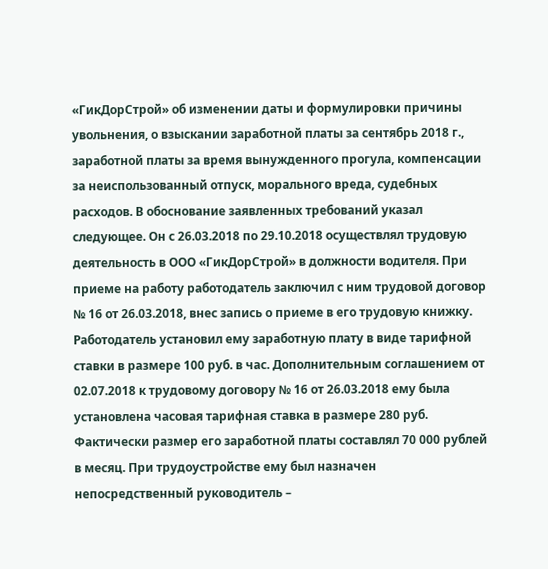«ГикДорСтрой» об изменении даты и формулировки причины увольнения, о взыскании заработной платы за сентябрь 2018 г., заработной платы за время вынужденного прогула, компенсации за неиспользованный отпуск, морального вреда, судебных расходов. В обоснование заявленных требований указал следующее. Он с 26.03.2018 по 29.10.2018 осуществлял трудовую деятельность в ООО «ГикДорСтрой» в должности водителя. При приеме на работу работодатель заключил с ним трудовой договор № 16 от 26.03.2018, внес запись о приеме в его трудовую книжку. Работодатель установил ему заработную плату в виде тарифной ставки в размере 100 руб. в час. Дополнительным соглашением от 02.07.2018 к трудовому договору № 16 от 26.03.2018 ему была установлена часовая тарифная ставка в размере 280 руб. Фактически размер его заработной платы составлял 70 000 рублей в месяц. При трудоустройстве ему был назначен непосредственный руководитель –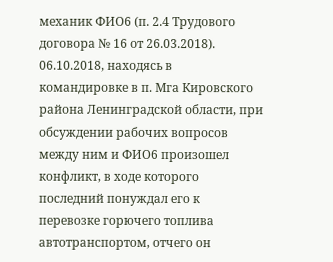механик ФИО6 (п. 2.4 Трудового договора № 16 от 26.03.2018). 06.10.2018, находясь в командировке в п. Мга Кировского района Ленинградской области, при обсуждении рабочих вопросов между ним и ФИО6 произошел конфликт, в ходе которого последний понуждал его к перевозке горючего топлива автотранспортом, отчего он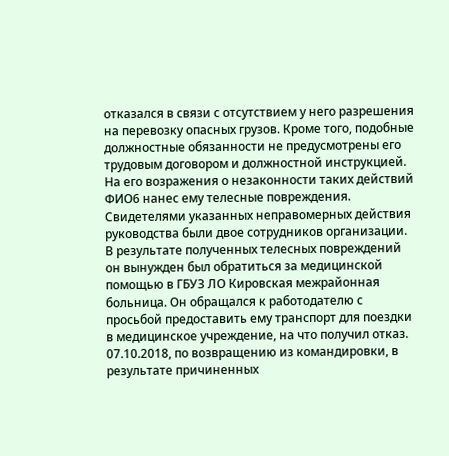отказался в связи с отсутствием у него разрешения на перевозку опасных грузов. Кроме того, подобные должностные обязанности не предусмотрены его трудовым договором и должностной инструкцией. На его возражения о незаконности таких действий ФИО6 нанес ему телесные повреждения. Свидетелями указанных неправомерных действия руководства были двое сотрудников организации. В результате полученных телесных повреждений он вынужден был обратиться за медицинской помощью в ГБУЗ ЛО Кировская межрайонная больница. Он обращался к работодателю с просьбой предоставить ему транспорт для поездки в медицинское учреждение, на что получил отказ. 07.10.2018, по возвращению из командировки, в результате причиненных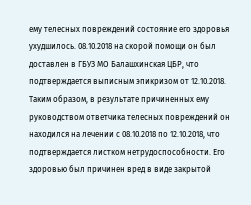ему телесных повреждений состояние его здоровья ухудшилось. 08.10.2018 на скорой помощи он был доставлен в ГБУЗ МО Балашхинская ЦБР, что подтверждается выписным эпикризом от 12.10.2018. Таким образом, в результате причиненных ему руководством ответчика телесных повреждений он находился на лечении с 08.10.2018 по 12.10.2018, что подтверждается листком нетрудоспособности. Его здоровью был причинен вред в виде закрытой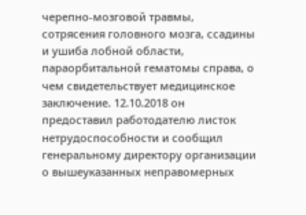черепно-мозговой травмы, сотрясения головного мозга, ссадины и ушиба лобной области, параорбитальной гематомы справа, о чем свидетельствует медицинское заключение. 12.10.2018 он предоставил работодателю листок нетрудоспособности и сообщил генеральному директору организации о вышеуказанных неправомерных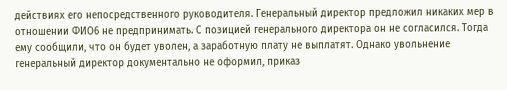действиях его непосредственного руководителя. Генеральный директор предложил никаких мер в отношении ФИО6 не предпринимать. С позицией генерального директора он не согласился. Тогда ему сообщили, что он будет уволен, а заработную плату не выплатят. Однако увольнение генеральный директор документально не оформил, приказ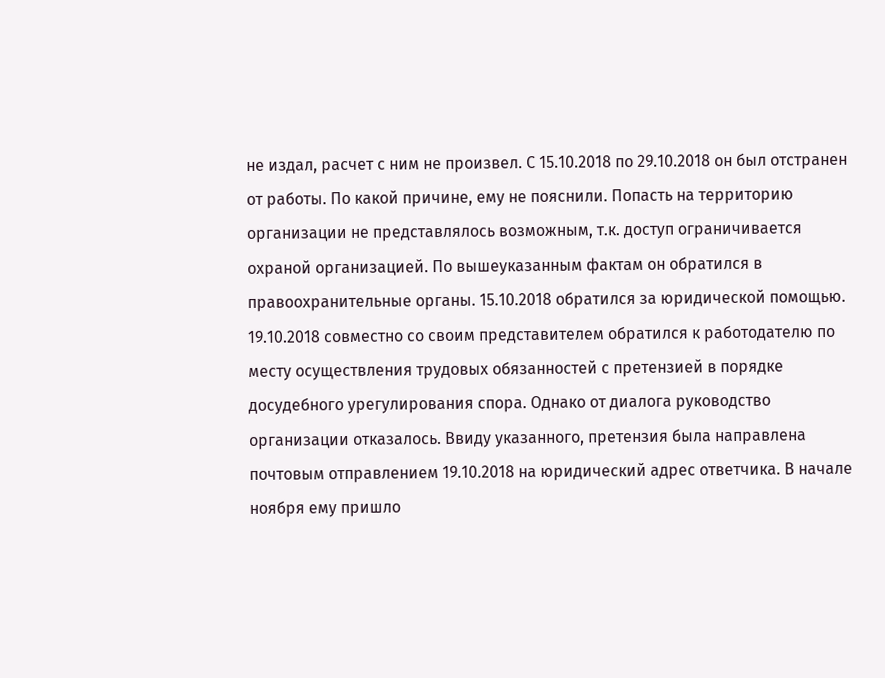не издал, расчет с ним не произвел. С 15.10.2018 по 29.10.2018 он был отстранен от работы. По какой причине, ему не пояснили. Попасть на территорию организации не представлялось возможным, т.к. доступ ограничивается охраной организацией. По вышеуказанным фактам он обратился в правоохранительные органы. 15.10.2018 обратился за юридической помощью. 19.10.2018 совместно со своим представителем обратился к работодателю по месту осуществления трудовых обязанностей с претензией в порядке досудебного урегулирования спора. Однако от диалога руководство организации отказалось. Ввиду указанного, претензия была направлена почтовым отправлением 19.10.2018 на юридический адрес ответчика. В начале ноября ему пришло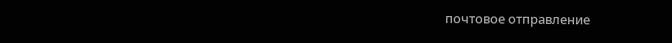почтовое отправление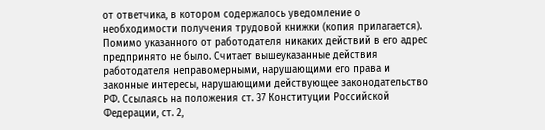от ответчика, в котором содержалось уведомление о необходимости получения трудовой книжки (копия прилагается). Помимо указанного от работодателя никаких действий в его адрес предпринято не было. Считает вышеуказанные действия работодателя неправомерными, нарушающими его права и законные интересы, нарушающими действующее законодательство РФ. Ссылаясь на положения ст. 37 Конституции Российской Федерации, ст. 2,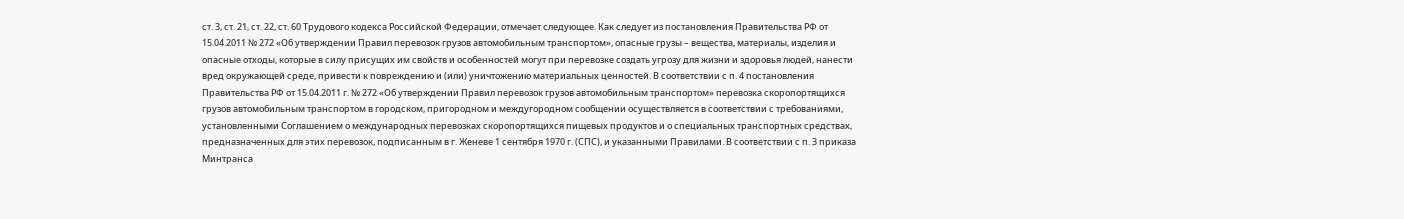ст. 3, ст. 21, ст. 22, ст. 60 Трудового кодекса Российской Федерации, отмечает следующее. Как следует из постановления Правительства РФ от 15.04.2011 № 272 «Об утверждении Правил перевозок грузов автомобильным транспортом», опасные грузы – вещества, материалы, изделия и опасные отходы, которые в силу присущих им свойств и особенностей могут при перевозке создать угрозу для жизни и здоровья людей, нанести вред окружающей среде, привести к повреждению и (или) уничтожению материальных ценностей. В соответствии с п. 4 постановления Правительства РФ от 15.04.2011 г. № 272 «Об утверждении Правил перевозок грузов автомобильным транспортом» перевозка скоропортящихся грузов автомобильным транспортом в городском, пригородном и междугородном сообщении осуществляется в соответствии с требованиями, установленными Соглашением о международных перевозках скоропортящихся пищевых продуктов и о специальных транспортных средствах, предназначенных для этих перевозок, подписанным в г. Женеве 1 сентября 1970 г. (СПС), и указанными Правилами. В соответствии с п. 3 приказа Минтранса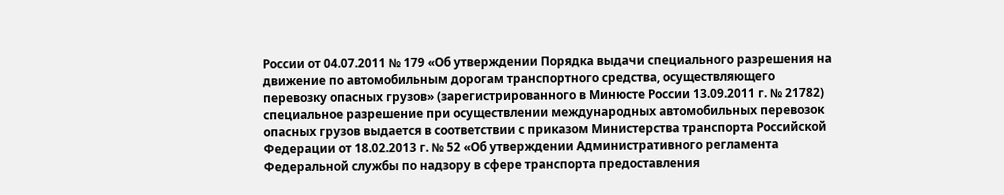России от 04.07.2011 № 179 «Об утверждении Порядка выдачи специального разрешения на движение по автомобильным дорогам транспортного средства, осуществляющего перевозку опасных грузов» (зарегистрированного в Минюсте России 13.09.2011 г. № 21782) специальное разрешение при осуществлении международных автомобильных перевозок опасных грузов выдается в соответствии с приказом Министерства транспорта Российской Федерации от 18.02.2013 г. № 52 «Об утверждении Административного регламента Федеральной службы по надзору в сфере транспорта предоставления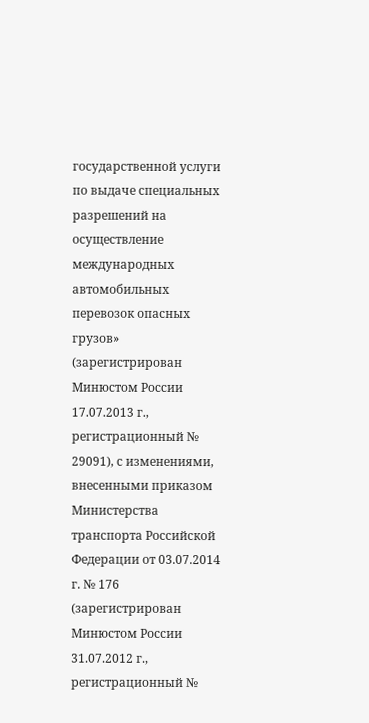государственной услуги по выдаче специальных разрешений на осуществление международных автомобильных перевозок опасных грузов» (зарегистрирован Минюстом России 17.07.2013 г., регистрационный № 29091), с изменениями, внесенными приказом Министерства транспорта Российской Федерации от 03.07.2014 г. № 176 (зарегистрирован Минюстом России 31.07.2012 г., регистрационный №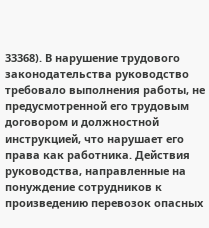33368). В нарушение трудового законодательства руководство требовало выполнения работы, не предусмотренной его трудовым договором и должностной инструкцией, что нарушает его права как работника. Действия руководства, направленные на понуждение сотрудников к произведению перевозок опасных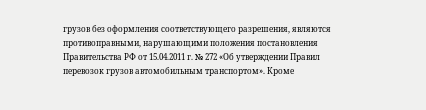грузов без оформления соответствующего разрешения, являются противоправными, нарушающими положения постановления Правительства РФ от 15.04.2011 г. № 272 «Об утверждении Правил перевозок грузов автомобильным транспортом». Кроме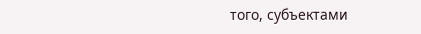того, субъектами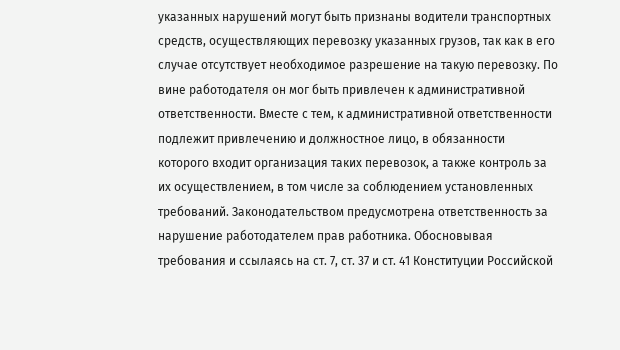указанных нарушений могут быть признаны водители транспортных средств, осуществляющих перевозку указанных грузов, так как в его случае отсутствует необходимое разрешение на такую перевозку. По вине работодателя он мог быть привлечен к административной ответственности. Вместе с тем, к административной ответственности подлежит привлечению и должностное лицо, в обязанности которого входит организация таких перевозок, а также контроль за их осуществлением, в том числе за соблюдением установленных требований. Законодательством предусмотрена ответственность за нарушение работодателем прав работника. Обосновывая требования и ссылаясь на ст. 7, ст. 37 и ст. 41 Конституции Российской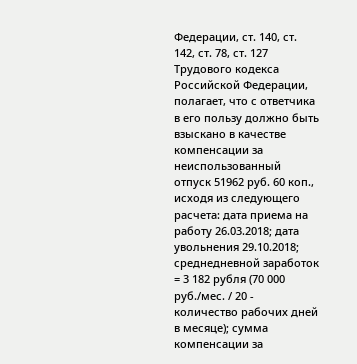Федерации, ст. 140, ст. 142, ст. 78, ст. 127 Трудового кодекса Российской Федерации, полагает, что с ответчика в его пользу должно быть взыскано в качестве компенсации за неиспользованный отпуск 51962 руб. 60 коп., исходя из следующего расчета: дата приема на работу 26.03.2018; дата увольнения 29.10.2018; среднедневной заработок = 3 182 рубля (70 000 руб./мес. / 20 - количество рабочих дней в месяце); сумма компенсации за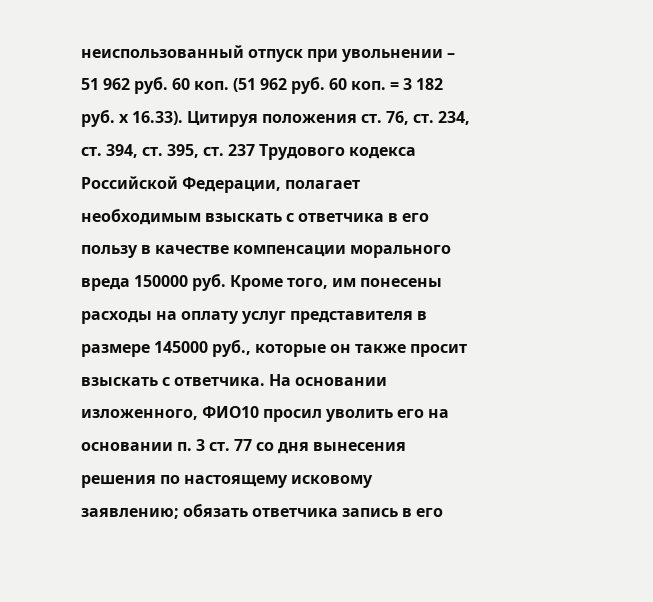неиспользованный отпуск при увольнении – 51 962 руб. 60 коп. (51 962 руб. 60 коп. = 3 182 руб. х 16.33). Цитируя положения ст. 76, ст. 234, ст. 394, ст. 395, ст. 237 Трудового кодекса Российской Федерации, полагает необходимым взыскать с ответчика в его пользу в качестве компенсации морального вреда 150000 руб. Кроме того, им понесены расходы на оплату услуг представителя в размере 145000 руб., которые он также просит взыскать с ответчика. На основании изложенного, ФИО10 просил уволить его на основании п. 3 ст. 77 со дня вынесения решения по настоящему исковому заявлению; обязать ответчика запись в его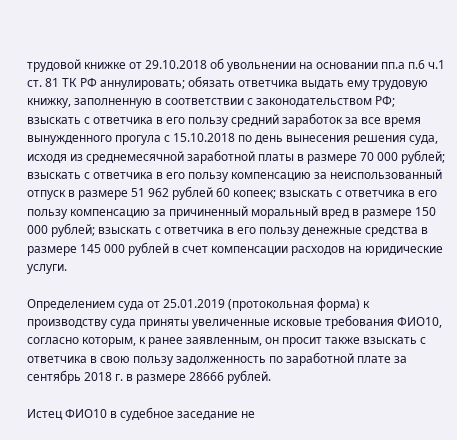трудовой книжке от 29.10.2018 об увольнении на основании пп.а п.6 ч.1 ст. 81 ТК РФ аннулировать; обязать ответчика выдать ему трудовую книжку, заполненную в соответствии с законодательством РФ; взыскать с ответчика в его пользу средний заработок за все время вынужденного прогула с 15.10.2018 по день вынесения решения суда, исходя из среднемесячной заработной платы в размере 70 000 рублей; взыскать с ответчика в его пользу компенсацию за неиспользованный отпуск в размере 51 962 рублей 60 копеек; взыскать с ответчика в его пользу компенсацию за причиненный моральный вред в размере 150 000 рублей; взыскать с ответчика в его пользу денежные средства в размере 145 000 рублей в счет компенсации расходов на юридические услуги.

Определением суда от 25.01.2019 (протокольная форма) к производству суда приняты увеличенные исковые требования ФИО10, согласно которым, к ранее заявленным, он просит также взыскать с ответчика в свою пользу задолженность по заработной плате за сентябрь 2018 г. в размере 28666 рублей.

Истец ФИО10 в судебное заседание не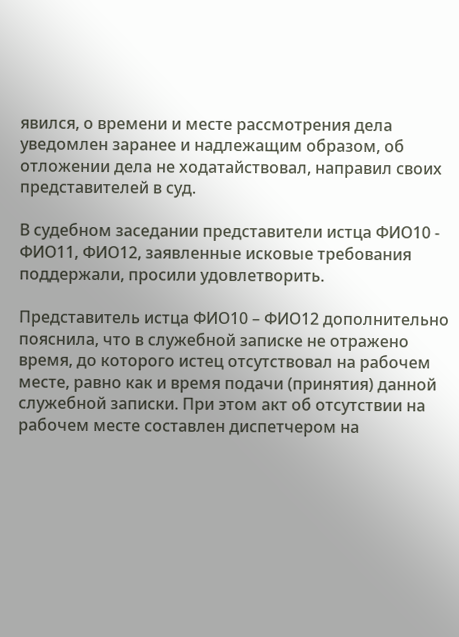явился, о времени и месте рассмотрения дела уведомлен заранее и надлежащим образом, об отложении дела не ходатайствовал, направил своих представителей в суд.

В судебном заседании представители истца ФИО10 - ФИО11, ФИО12, заявленные исковые требования поддержали, просили удовлетворить.

Представитель истца ФИО10 – ФИО12 дополнительно пояснила, что в служебной записке не отражено время, до которого истец отсутствовал на рабочем месте, равно как и время подачи (принятия) данной служебной записки. При этом акт об отсутствии на рабочем месте составлен диспетчером на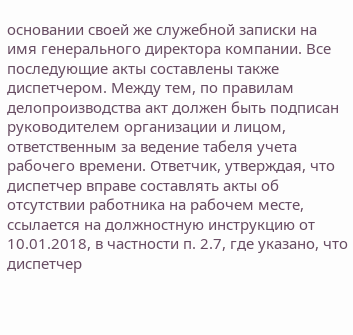основании своей же служебной записки на имя генерального директора компании. Все последующие акты составлены также диспетчером. Между тем, по правилам делопроизводства акт должен быть подписан руководителем организации и лицом, ответственным за ведение табеля учета рабочего времени. Ответчик, утверждая, что диспетчер вправе составлять акты об отсутствии работника на рабочем месте, ссылается на должностную инструкцию от 10.01.2018, в частности п. 2.7, где указано, что диспетчер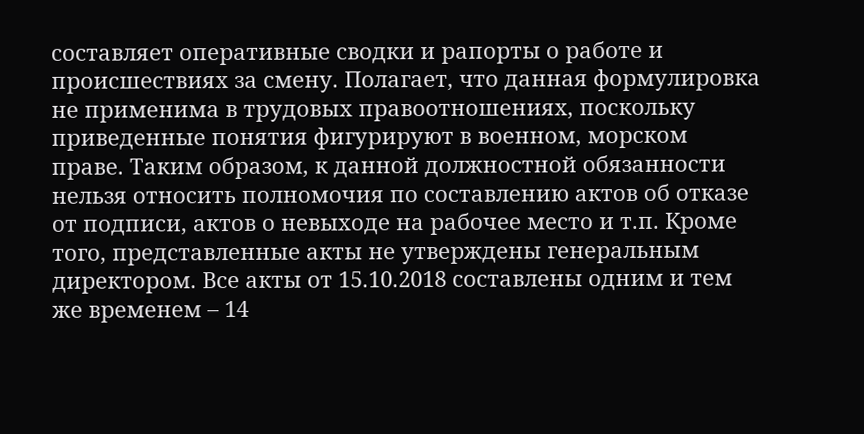составляет оперативные сводки и рапорты о работе и происшествиях за смену. Полагает, что данная формулировка не применима в трудовых правоотношениях, поскольку приведенные понятия фигурируют в военном, морском праве. Таким образом, к данной должностной обязанности нельзя относить полномочия по составлению актов об отказе от подписи, актов о невыходе на рабочее место и т.п. Кроме того, представленные акты не утверждены генеральным директором. Все акты от 15.10.2018 составлены одним и тем же временем – 14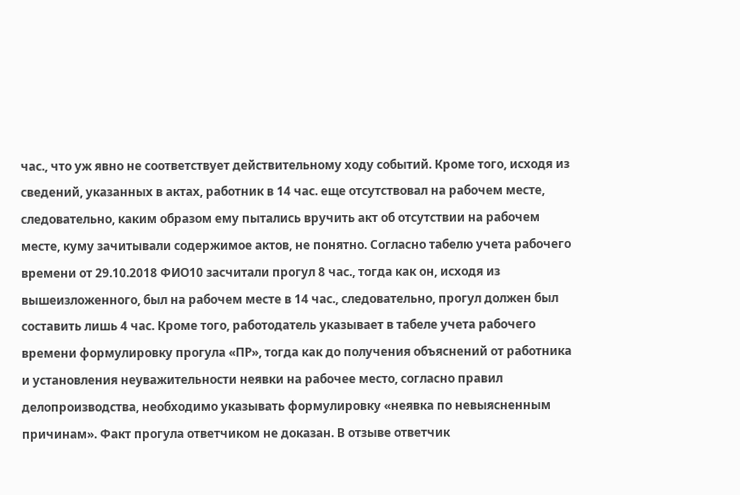час., что уж явно не соответствует действительному ходу событий. Кроме того, исходя из сведений, указанных в актах, работник в 14 час. еще отсутствовал на рабочем месте, следовательно, каким образом ему пытались вручить акт об отсутствии на рабочем месте, куму зачитывали содержимое актов, не понятно. Согласно табелю учета рабочего времени от 29.10.2018 ФИО10 засчитали прогул 8 час., тогда как он, исходя из вышеизложенного, был на рабочем месте в 14 час., следовательно, прогул должен был составить лишь 4 час. Кроме того, работодатель указывает в табеле учета рабочего времени формулировку прогула «ПР», тогда как до получения объяснений от работника и установления неуважительности неявки на рабочее место, согласно правил делопроизводства, необходимо указывать формулировку «неявка по невыясненным причинам». Факт прогула ответчиком не доказан. В отзыве ответчик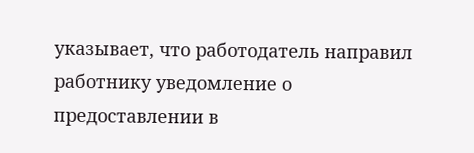указывает, что работодатель направил работнику уведомление о предоставлении в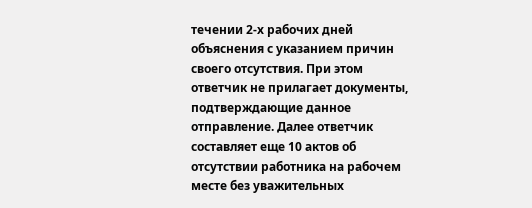течении 2-х рабочих дней объяснения с указанием причин своего отсутствия. При этом ответчик не прилагает документы, подтверждающие данное отправление. Далее ответчик составляет еще 10 актов об отсутствии работника на рабочем месте без уважительных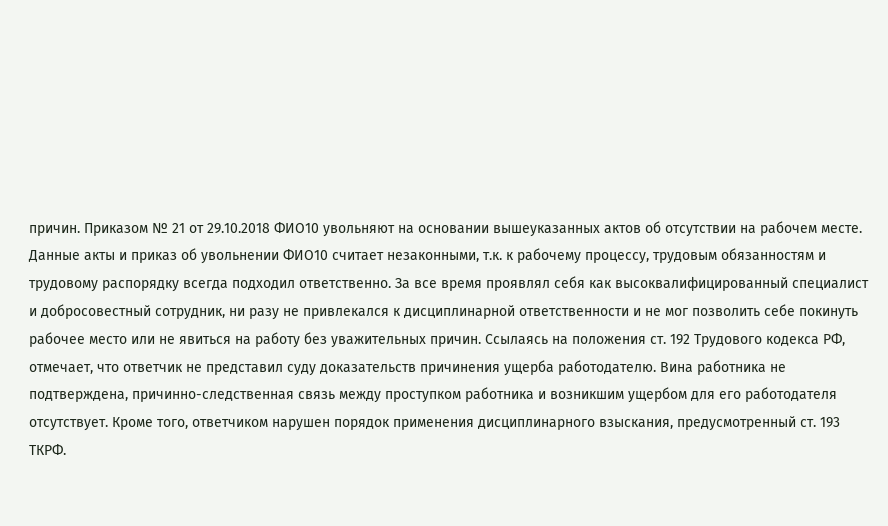причин. Приказом № 21 от 29.10.2018 ФИО10 увольняют на основании вышеуказанных актов об отсутствии на рабочем месте. Данные акты и приказ об увольнении ФИО10 считает незаконными, т.к. к рабочему процессу, трудовым обязанностям и трудовому распорядку всегда подходил ответственно. За все время проявлял себя как высоквалифицированный специалист и добросовестный сотрудник, ни разу не привлекался к дисциплинарной ответственности и не мог позволить себе покинуть рабочее место или не явиться на работу без уважительных причин. Ссылаясь на положения ст. 192 Трудового кодекса РФ, отмечает, что ответчик не представил суду доказательств причинения ущерба работодателю. Вина работника не подтверждена, причинно-следственная связь между проступком работника и возникшим ущербом для его работодателя отсутствует. Кроме того, ответчиком нарушен порядок применения дисциплинарного взыскания, предусмотренный ст. 193 ТКРФ.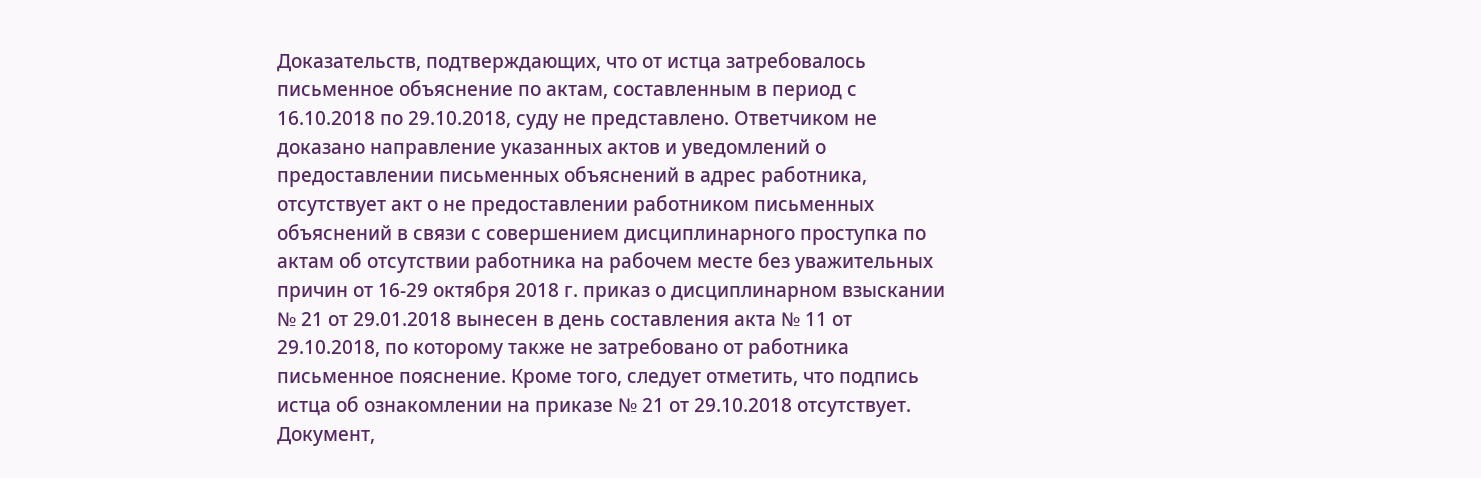Доказательств, подтверждающих, что от истца затребовалось письменное объяснение по актам, составленным в период с 16.10.2018 по 29.10.2018, суду не представлено. Ответчиком не доказано направление указанных актов и уведомлений о предоставлении письменных объяснений в адрес работника, отсутствует акт о не предоставлении работником письменных объяснений в связи с совершением дисциплинарного проступка по актам об отсутствии работника на рабочем месте без уважительных причин от 16-29 октября 2018 г. приказ о дисциплинарном взыскании № 21 от 29.01.2018 вынесен в день составления акта № 11 от 29.10.2018, по которому также не затребовано от работника письменное пояснение. Кроме того, следует отметить, что подпись истца об ознакомлении на приказе № 21 от 29.10.2018 отсутствует. Документ,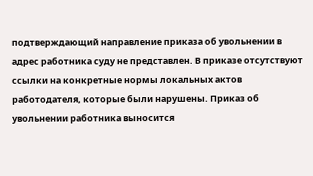подтверждающий направление приказа об увольнении в адрес работника суду не представлен. В приказе отсутствуют ссылки на конкретные нормы локальных актов работодателя, которые были нарушены. Приказ об увольнении работника выносится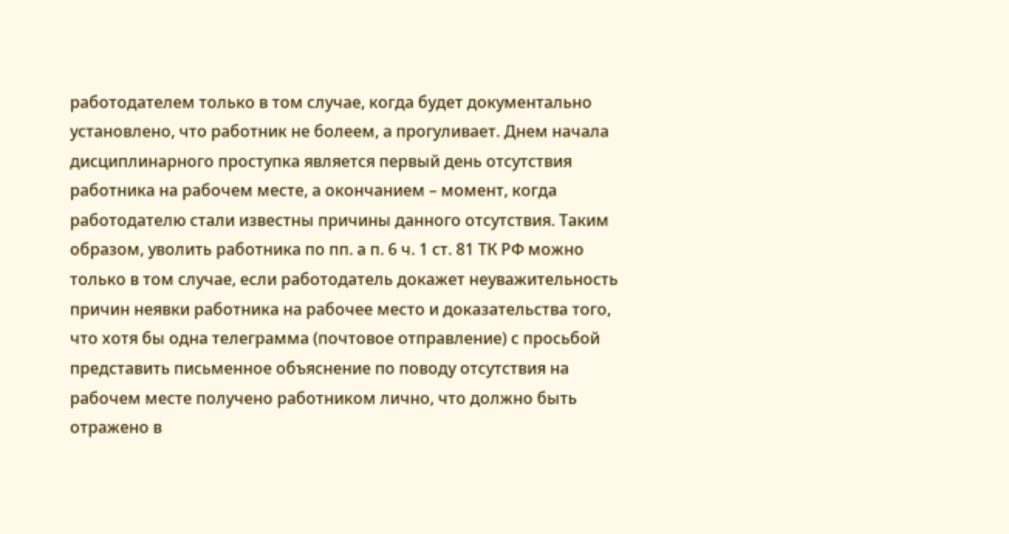работодателем только в том случае, когда будет документально установлено, что работник не болеем, а прогуливает. Днем начала дисциплинарного проступка является первый день отсутствия работника на рабочем месте, а окончанием – момент, когда работодателю стали известны причины данного отсутствия. Таким образом, уволить работника по пп. а п. 6 ч. 1 ст. 81 ТК РФ можно только в том случае, если работодатель докажет неуважительность причин неявки работника на рабочее место и доказательства того, что хотя бы одна телеграмма (почтовое отправление) с просьбой представить письменное объяснение по поводу отсутствия на рабочем месте получено работником лично, что должно быть отражено в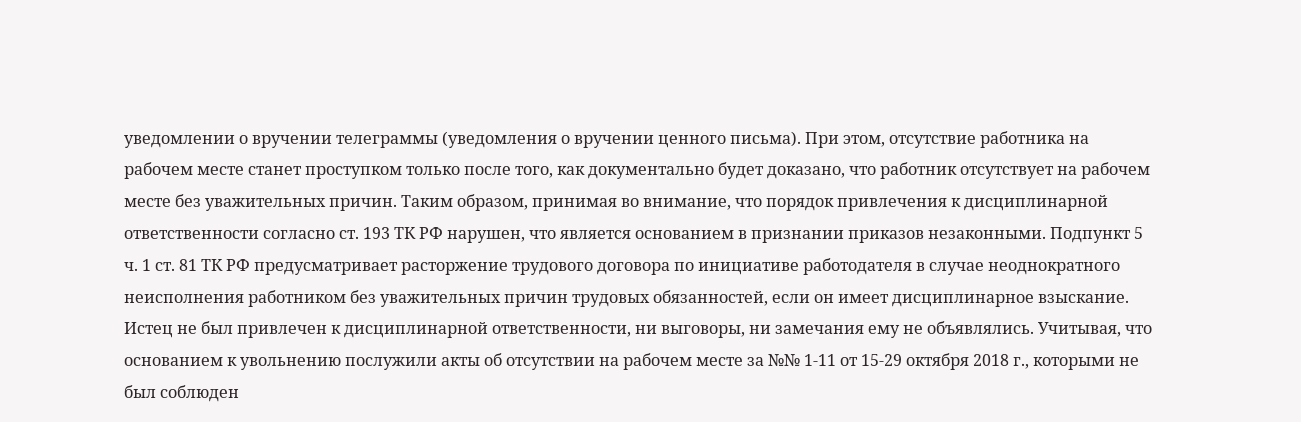уведомлении о вручении телеграммы (уведомления о вручении ценного письма). При этом, отсутствие работника на рабочем месте станет проступком только после того, как документально будет доказано, что работник отсутствует на рабочем месте без уважительных причин. Таким образом, принимая во внимание, что порядок привлечения к дисциплинарной ответственности согласно ст. 193 ТК РФ нарушен, что является основанием в признании приказов незаконными. Подпункт 5 ч. 1 ст. 81 ТК РФ предусматривает расторжение трудового договора по инициативе работодателя в случае неоднократного неисполнения работником без уважительных причин трудовых обязанностей, если он имеет дисциплинарное взыскание. Истец не был привлечен к дисциплинарной ответственности, ни выговоры, ни замечания ему не объявлялись. Учитывая, что основанием к увольнению послужили акты об отсутствии на рабочем месте за №№ 1-11 от 15-29 октября 2018 г., которыми не был соблюден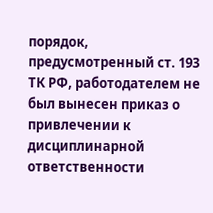порядок, предусмотренный ст. 193 ТК РФ, работодателем не был вынесен приказ о привлечении к дисциплинарной ответственности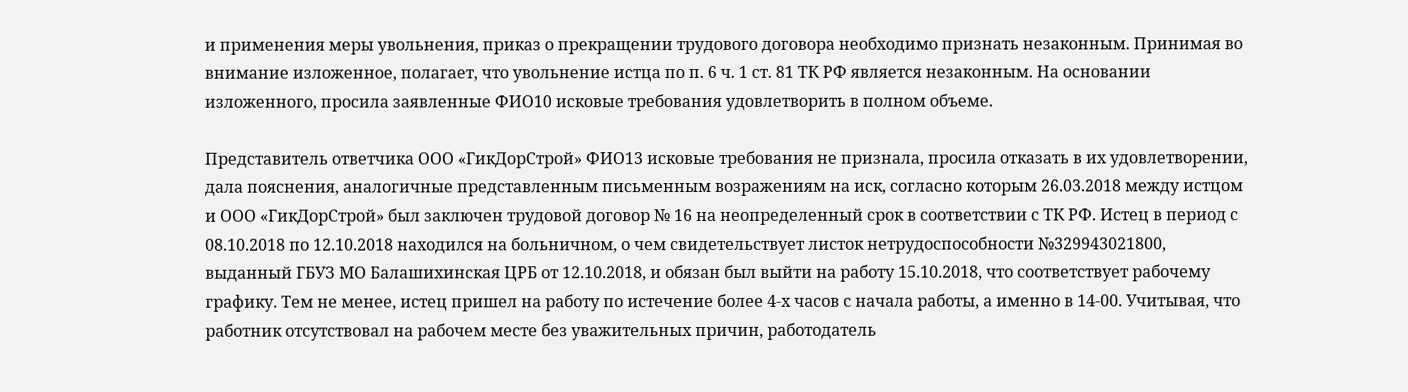и применения меры увольнения, приказ о прекращении трудового договора необходимо признать незаконным. Принимая во внимание изложенное, полагает, что увольнение истца по п. 6 ч. 1 ст. 81 ТК РФ является незаконным. На основании изложенного, просила заявленные ФИО10 исковые требования удовлетворить в полном объеме.

Представитель ответчика ООО «ГикДорСтрой» ФИО13 исковые требования не признала, просила отказать в их удовлетворении, дала пояснения, аналогичные представленным письменным возражениям на иск, согласно которым 26.03.2018 между истцом и ООО «ГикДорСтрой» был заключен трудовой договор № 16 на неопределенный срок в соответствии с ТК РФ. Истец в период с 08.10.2018 по 12.10.2018 находился на больничном, о чем свидетельствует листок нетрудоспособности №329943021800, выданный ГБУЗ МО Балашихинская ЦРБ от 12.10.2018, и обязан был выйти на работу 15.10.2018, что соответствует рабочему графику. Тем не менее, истец пришел на работу по истечение более 4-х часов с начала работы, а именно в 14-00. Учитывая, что работник отсутствовал на рабочем месте без уважительных причин, работодатель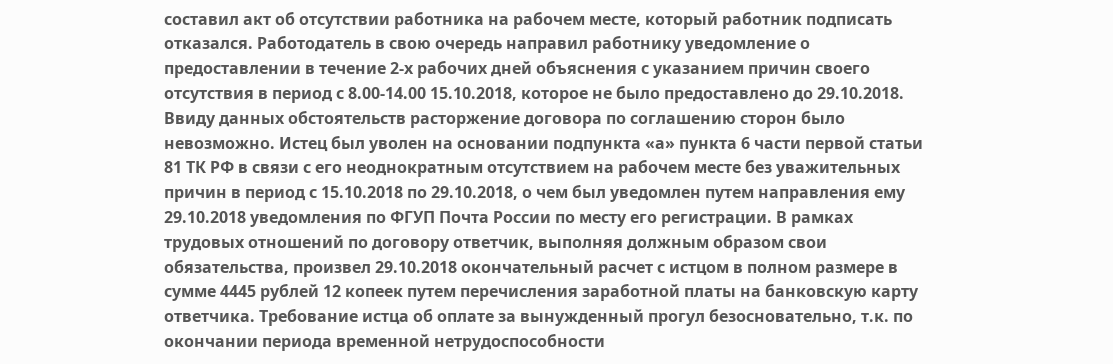составил акт об отсутствии работника на рабочем месте, который работник подписать отказался. Работодатель в свою очередь направил работнику уведомление о предоставлении в течение 2-х рабочих дней объяснения с указанием причин своего отсутствия в период с 8.00-14.00 15.10.2018, которое не было предоставлено до 29.10.2018. Ввиду данных обстоятельств расторжение договора по соглашению сторон было невозможно. Истец был уволен на основании подпункта «а» пункта 6 части первой статьи 81 ТК РФ в связи с его неоднократным отсутствием на рабочем месте без уважительных причин в период с 15.10.2018 по 29.10.2018, о чем был уведомлен путем направления ему 29.10.2018 уведомления по ФГУП Почта России по месту его регистрации. В рамках трудовых отношений по договору ответчик, выполняя должным образом свои обязательства, произвел 29.10.2018 окончательный расчет с истцом в полном размере в сумме 4445 рублей 12 копеек путем перечисления заработной платы на банковскую карту ответчика. Требование истца об оплате за вынужденный прогул безосновательно, т.к. по окончании периода временной нетрудоспособности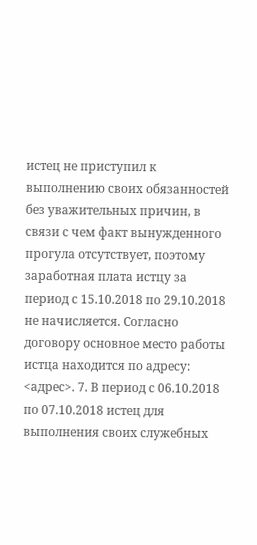истец не приступил к выполнению своих обязанностей без уважительных причин, в связи с чем факт вынужденного прогула отсутствует, поэтому заработная плата истцу за период с 15.10.2018 по 29.10.2018 не начисляется. Согласно договору основное место работы истца находится по адресу: <адрес>. 7. В период с 06.10.2018 по 07.10.2018 истец для выполнения своих служебных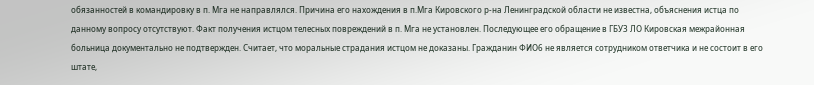обязанностей в командировку в п. Мга не направлялся. Причина его нахождения в п.Мга Кировского р-на Ленинградской области не известна, объяснения истца по данному вопросу отсутствуют. Факт получения истцом телесных повреждений в п. Мга не установлен. Последующее его обращение в ГБУЗ ЛО Кировская межрайонная больница документально не подтвержден. Считает, что моральные страдания истцом не доказаны. Гражданин ФИО6 не является сотрудником ответчика и не состоит в его штате,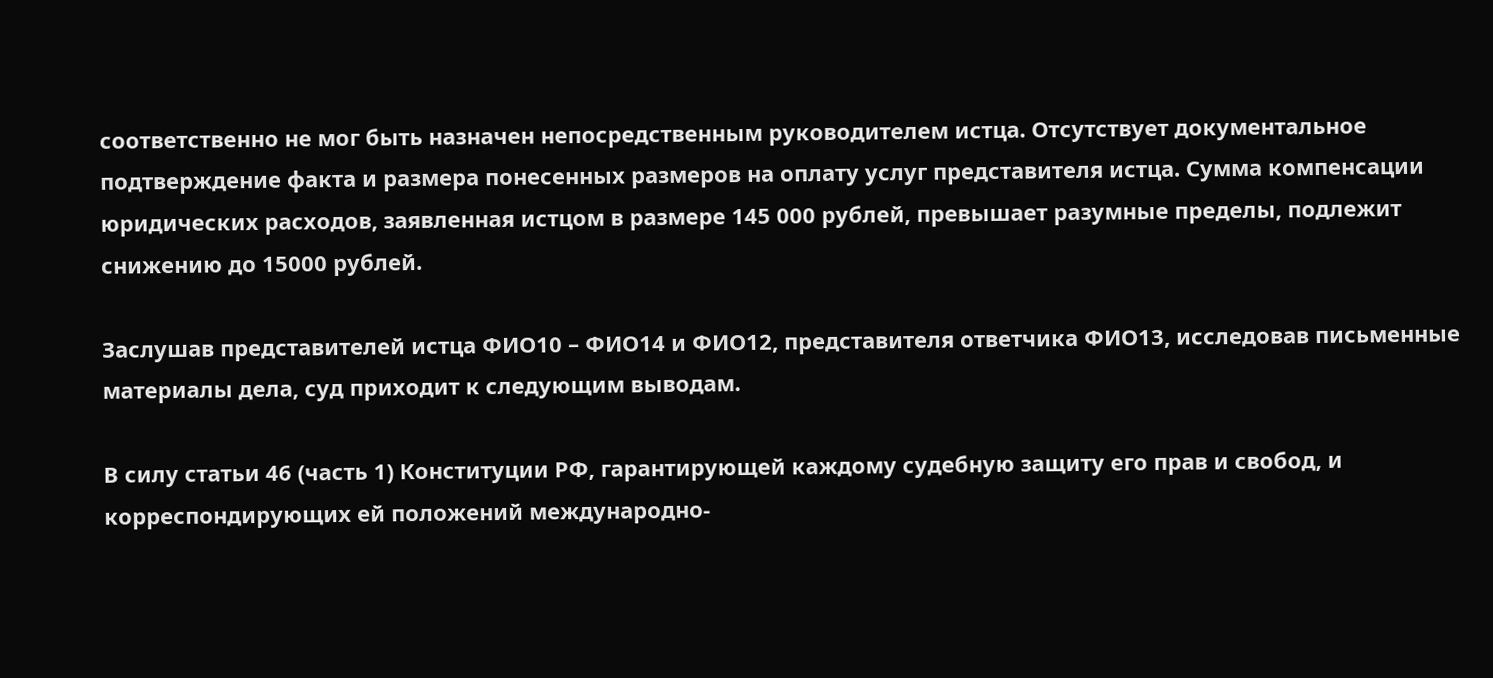соответственно не мог быть назначен непосредственным руководителем истца. Отсутствует документальное подтверждение факта и размера понесенных размеров на оплату услуг представителя истца. Сумма компенсации юридических расходов, заявленная истцом в размере 145 000 рублей, превышает разумные пределы, подлежит снижению до 15000 рублей.

Заслушав представителей истца ФИО10 – ФИО14 и ФИО12, представителя ответчика ФИО13, исследовав письменные материалы дела, суд приходит к следующим выводам.

В силу статьи 46 (часть 1) Конституции РФ, гарантирующей каждому судебную защиту его прав и свобод, и корреспондирующих ей положений международно-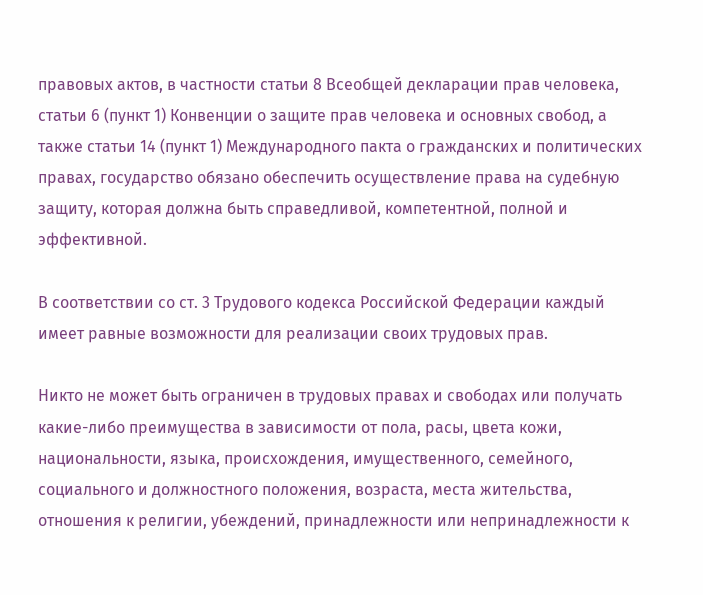правовых актов, в частности статьи 8 Всеобщей декларации прав человека, статьи 6 (пункт 1) Конвенции о защите прав человека и основных свобод, а также статьи 14 (пункт 1) Международного пакта о гражданских и политических правах, государство обязано обеспечить осуществление права на судебную защиту, которая должна быть справедливой, компетентной, полной и эффективной.

В соответствии со ст. 3 Трудового кодекса Российской Федерации каждый имеет равные возможности для реализации своих трудовых прав.

Никто не может быть ограничен в трудовых правах и свободах или получать какие-либо преимущества в зависимости от пола, расы, цвета кожи, национальности, языка, происхождения, имущественного, семейного, социального и должностного положения, возраста, места жительства, отношения к религии, убеждений, принадлежности или непринадлежности к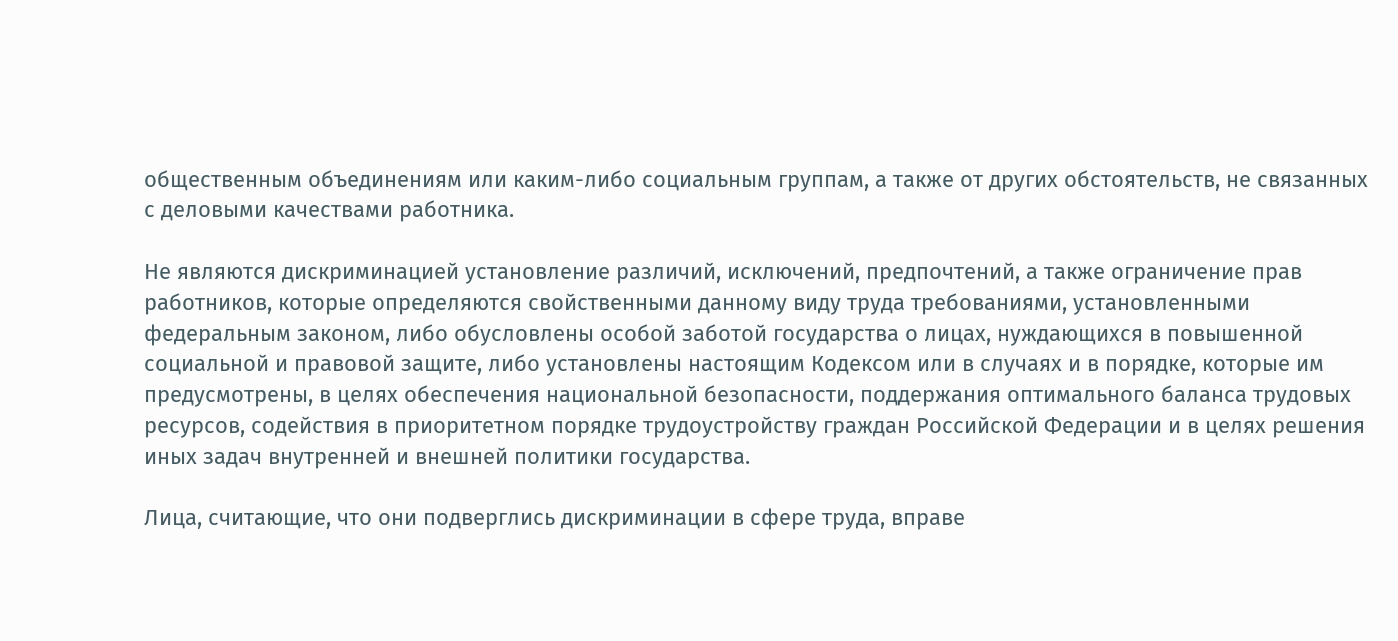общественным объединениям или каким-либо социальным группам, а также от других обстоятельств, не связанных с деловыми качествами работника.

Не являются дискриминацией установление различий, исключений, предпочтений, а также ограничение прав работников, которые определяются свойственными данному виду труда требованиями, установленными федеральным законом, либо обусловлены особой заботой государства о лицах, нуждающихся в повышенной социальной и правовой защите, либо установлены настоящим Кодексом или в случаях и в порядке, которые им предусмотрены, в целях обеспечения национальной безопасности, поддержания оптимального баланса трудовых ресурсов, содействия в приоритетном порядке трудоустройству граждан Российской Федерации и в целях решения иных задач внутренней и внешней политики государства.

Лица, считающие, что они подверглись дискриминации в сфере труда, вправе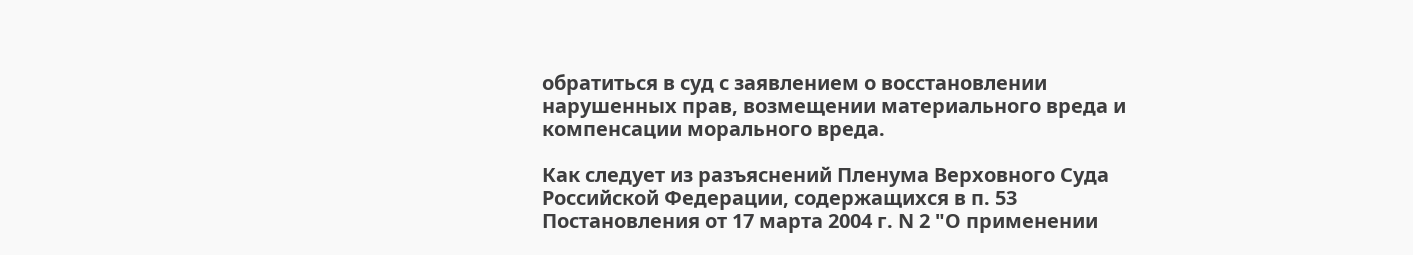обратиться в суд с заявлением о восстановлении нарушенных прав, возмещении материального вреда и компенсации морального вреда.

Как следует из разъяснений Пленума Верховного Суда Российской Федерации, содержащихся в п. 53 Постановления от 17 марта 2004 г. N 2 "О применении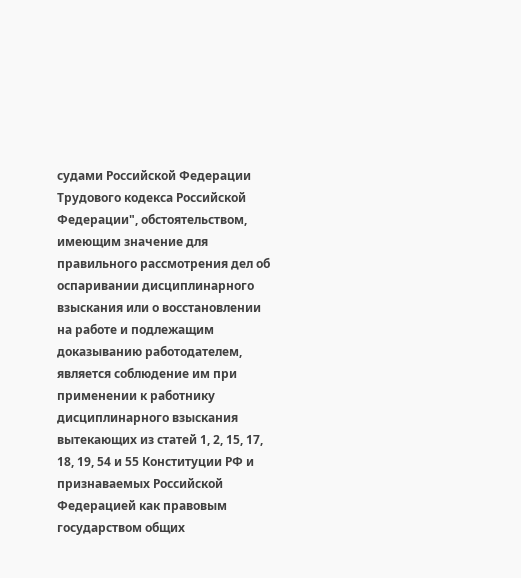судами Российской Федерации Трудового кодекса Российской Федерации", обстоятельством, имеющим значение для правильного рассмотрения дел об оспаривании дисциплинарного взыскания или о восстановлении на работе и подлежащим доказыванию работодателем, является соблюдение им при применении к работнику дисциплинарного взыскания вытекающих из статей 1, 2, 15, 17, 18, 19, 54 и 55 Конституции РФ и признаваемых Российской Федерацией как правовым государством общих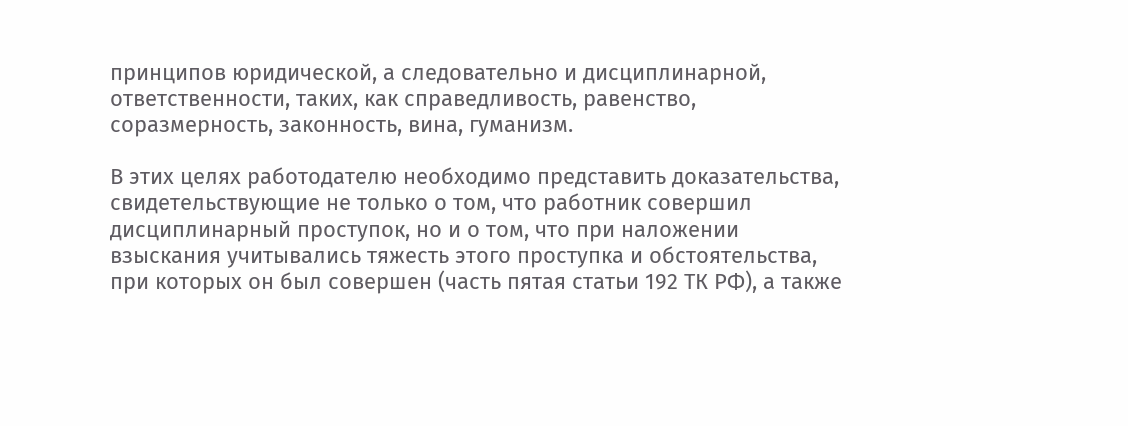принципов юридической, а следовательно и дисциплинарной, ответственности, таких, как справедливость, равенство, соразмерность, законность, вина, гуманизм.

В этих целях работодателю необходимо представить доказательства, свидетельствующие не только о том, что работник совершил дисциплинарный проступок, но и о том, что при наложении взыскания учитывались тяжесть этого проступка и обстоятельства, при которых он был совершен (часть пятая статьи 192 ТК РФ), а также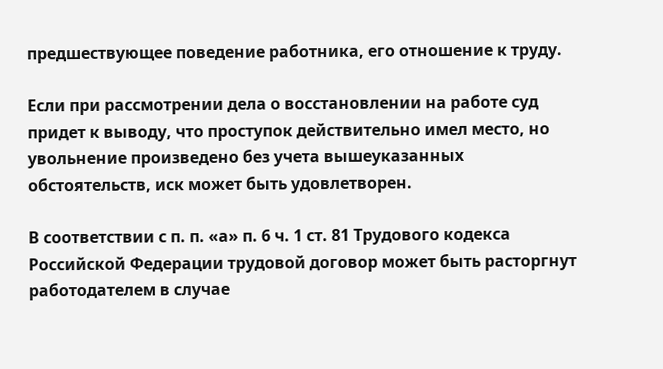предшествующее поведение работника, его отношение к труду.

Если при рассмотрении дела о восстановлении на работе суд придет к выводу, что проступок действительно имел место, но увольнение произведено без учета вышеуказанных обстоятельств, иск может быть удовлетворен.

В соответствии с п. п. «а» п. 6 ч. 1 ст. 81 Трудового кодекса Российской Федерации трудовой договор может быть расторгнут работодателем в случае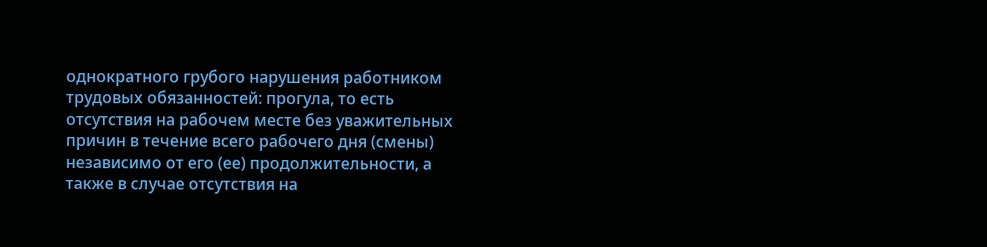однократного грубого нарушения работником трудовых обязанностей: прогула, то есть отсутствия на рабочем месте без уважительных причин в течение всего рабочего дня (смены) независимо от его (ее) продолжительности, а также в случае отсутствия на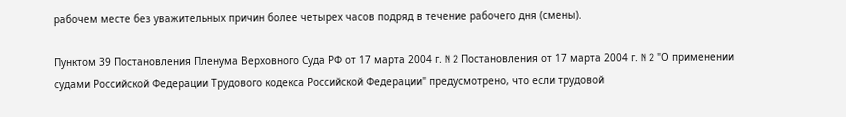рабочем месте без уважительных причин более четырех часов подряд в течение рабочего дня (смены).

Пунктом 39 Постановления Пленума Верховного Суда РФ от 17 марта 2004 г. N 2 Постановления от 17 марта 2004 г. N 2 "О применении судами Российской Федерации Трудового кодекса Российской Федерации" предусмотрено, что если трудовой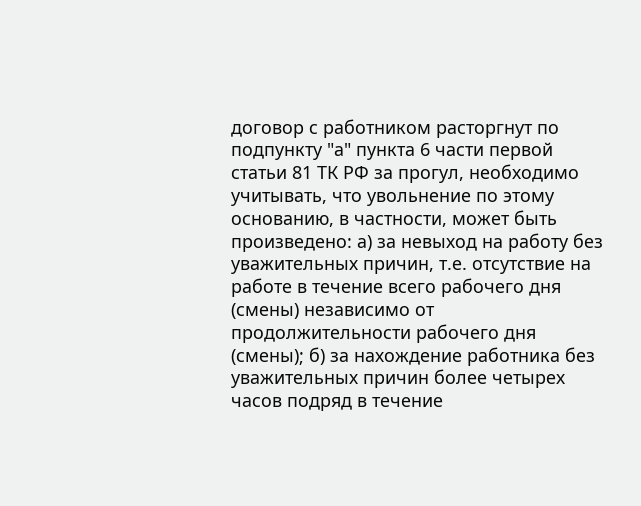договор с работником расторгнут по подпункту "а" пункта 6 части первой статьи 81 ТК РФ за прогул, необходимо учитывать, что увольнение по этому основанию, в частности, может быть произведено: а) за невыход на работу без уважительных причин, т.е. отсутствие на работе в течение всего рабочего дня (смены) независимо от продолжительности рабочего дня (смены); б) за нахождение работника без уважительных причин более четырех часов подряд в течение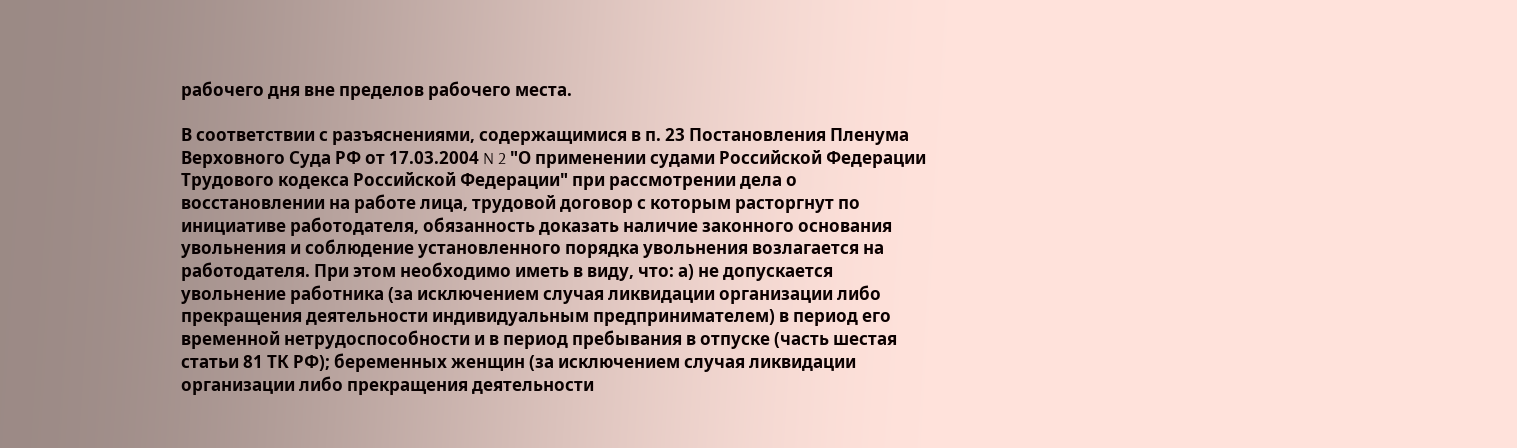рабочего дня вне пределов рабочего места.

В соответствии с разъяснениями, содержащимися в п. 23 Постановления Пленума Верховного Суда РФ от 17.03.2004 N 2 "О применении судами Российской Федерации Трудового кодекса Российской Федерации" при рассмотрении дела о восстановлении на работе лица, трудовой договор с которым расторгнут по инициативе работодателя, обязанность доказать наличие законного основания увольнения и соблюдение установленного порядка увольнения возлагается на работодателя. При этом необходимо иметь в виду, что: а) не допускается увольнение работника (за исключением случая ликвидации организации либо прекращения деятельности индивидуальным предпринимателем) в период его временной нетрудоспособности и в период пребывания в отпуске (часть шестая статьи 81 ТК РФ); беременных женщин (за исключением случая ликвидации организации либо прекращения деятельности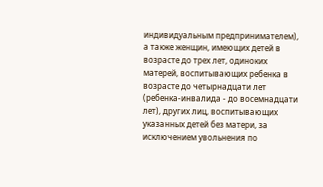индивидуальным предпринимателем), а также женщин, имеющих детей в возрасте до трех лет, одиноких матерей, воспитывающих ребенка в возрасте до четырнадцати лет (ребенка-инвалида - до восемнадцати лет), других лиц, воспитывающих указанных детей без матери, за исключением увольнения по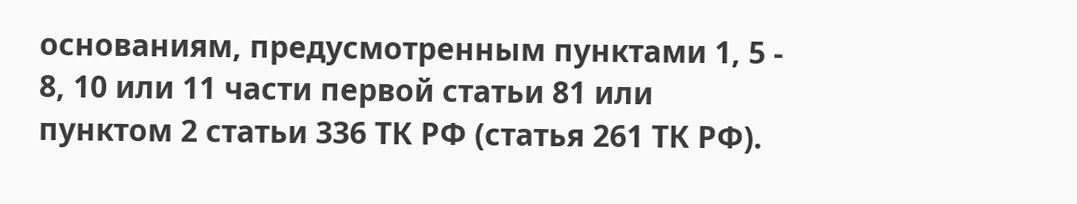основаниям, предусмотренным пунктами 1, 5 - 8, 10 или 11 части первой статьи 81 или пунктом 2 статьи 336 ТК РФ (статья 261 ТК РФ).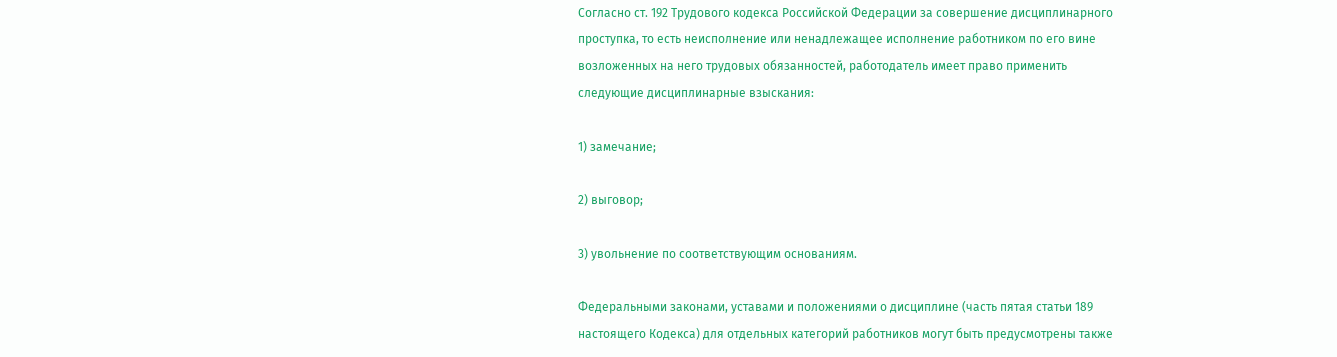Согласно ст. 192 Трудового кодекса Российской Федерации за совершение дисциплинарного проступка, то есть неисполнение или ненадлежащее исполнение работником по его вине возложенных на него трудовых обязанностей, работодатель имеет право применить следующие дисциплинарные взыскания:

1) замечание;

2) выговор;

3) увольнение по соответствующим основаниям.

Федеральными законами, уставами и положениями о дисциплине (часть пятая статьи 189 настоящего Кодекса) для отдельных категорий работников могут быть предусмотрены также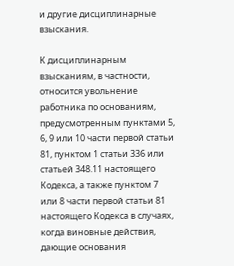и другие дисциплинарные взыскания.

К дисциплинарным взысканиям, в частности, относится увольнение работника по основаниям, предусмотренным пунктами 5, 6, 9 или 10 части первой статьи 81, пунктом 1 статьи 336 или статьей 348.11 настоящего Кодекса, а также пунктом 7 или 8 части первой статьи 81 настоящего Кодекса в случаях, когда виновные действия, дающие основания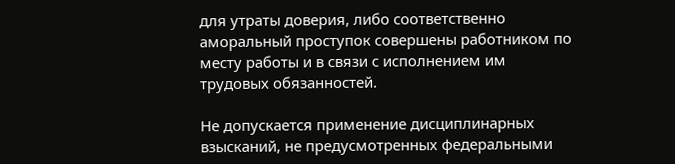для утраты доверия, либо соответственно аморальный проступок совершены работником по месту работы и в связи с исполнением им трудовых обязанностей.

Не допускается применение дисциплинарных взысканий, не предусмотренных федеральными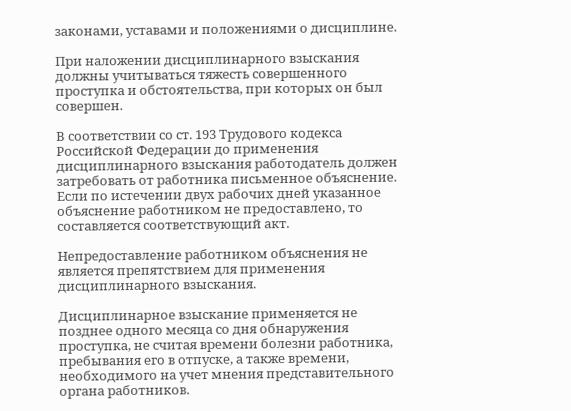законами, уставами и положениями о дисциплине.

При наложении дисциплинарного взыскания должны учитываться тяжесть совершенного проступка и обстоятельства, при которых он был совершен.

В соответствии со ст. 193 Трудового кодекса Российской Федерации до применения дисциплинарного взыскания работодатель должен затребовать от работника письменное объяснение. Если по истечении двух рабочих дней указанное объяснение работником не предоставлено, то составляется соответствующий акт.

Непредоставление работником объяснения не является препятствием для применения дисциплинарного взыскания.

Дисциплинарное взыскание применяется не позднее одного месяца со дня обнаружения проступка, не считая времени болезни работника, пребывания его в отпуске, а также времени, необходимого на учет мнения представительного органа работников.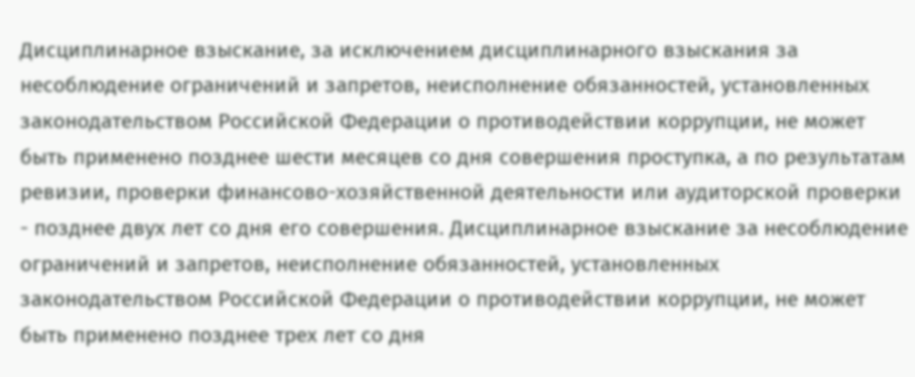Дисциплинарное взыскание, за исключением дисциплинарного взыскания за несоблюдение ограничений и запретов, неисполнение обязанностей, установленных законодательством Российской Федерации о противодействии коррупции, не может быть применено позднее шести месяцев со дня совершения проступка, а по результатам ревизии, проверки финансово-хозяйственной деятельности или аудиторской проверки - позднее двух лет со дня его совершения. Дисциплинарное взыскание за несоблюдение ограничений и запретов, неисполнение обязанностей, установленных законодательством Российской Федерации о противодействии коррупции, не может быть применено позднее трех лет со дня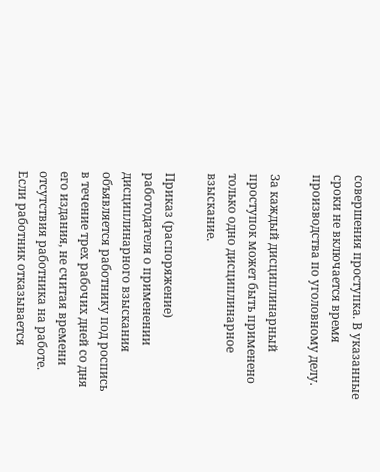совершения проступка. В указанные сроки не включается время производства по уголовному делу.

За каждый дисциплинарный проступок может быть применено только одно дисциплинарное взыскание.

Приказ (распоряжение) работодателя о применении дисциплинарного взыскания объявляется работнику под роспись в течение трех рабочих дней со дня его издания, не считая времени отсутствия работника на работе. Если работник отказывается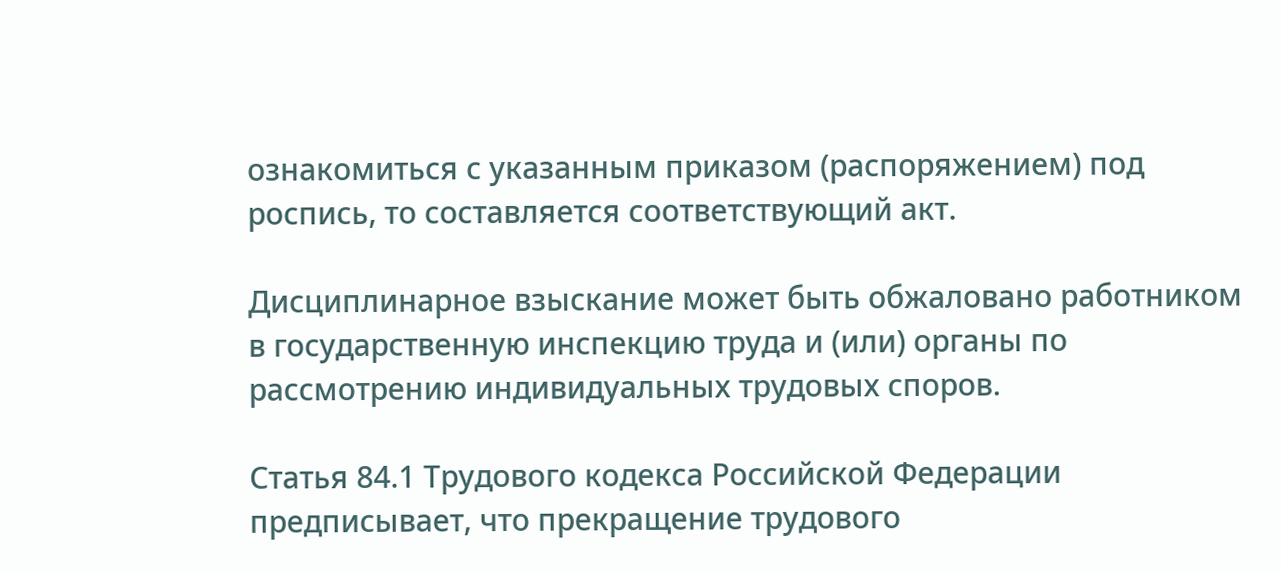ознакомиться с указанным приказом (распоряжением) под роспись, то составляется соответствующий акт.

Дисциплинарное взыскание может быть обжаловано работником в государственную инспекцию труда и (или) органы по рассмотрению индивидуальных трудовых споров.

Статья 84.1 Трудового кодекса Российской Федерации предписывает, что прекращение трудового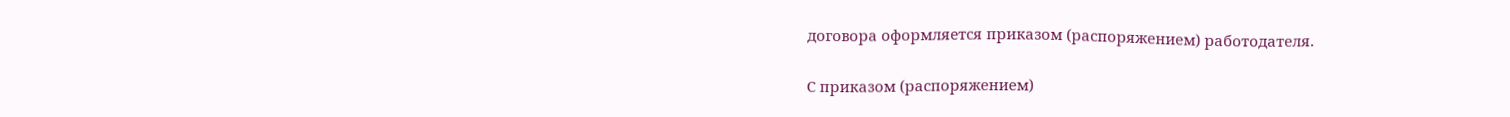договора оформляется приказом (распоряжением) работодателя.

С приказом (распоряжением)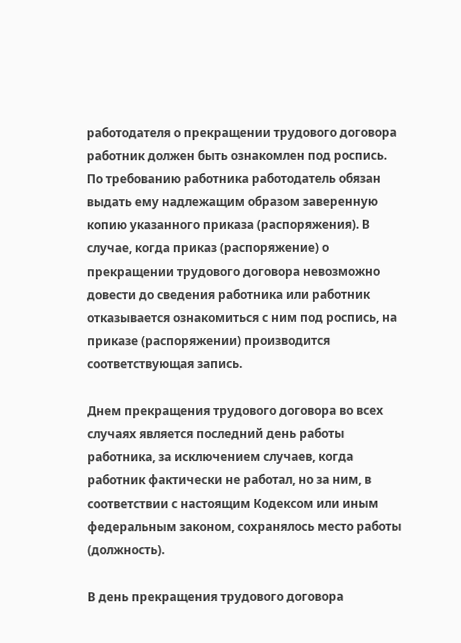работодателя о прекращении трудового договора работник должен быть ознакомлен под роспись. По требованию работника работодатель обязан выдать ему надлежащим образом заверенную копию указанного приказа (распоряжения). В случае, когда приказ (распоряжение) о прекращении трудового договора невозможно довести до сведения работника или работник отказывается ознакомиться с ним под роспись, на приказе (распоряжении) производится соответствующая запись.

Днем прекращения трудового договора во всех случаях является последний день работы работника, за исключением случаев, когда работник фактически не работал, но за ним, в соответствии с настоящим Кодексом или иным федеральным законом, сохранялось место работы (должность).

В день прекращения трудового договора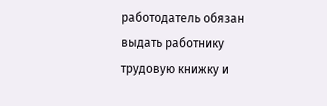работодатель обязан выдать работнику трудовую книжку и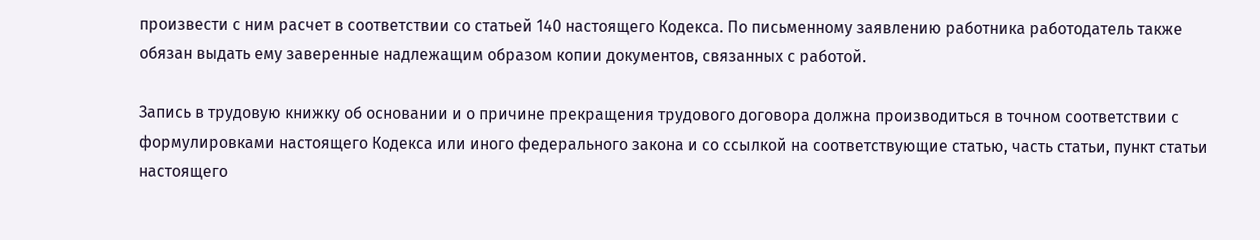произвести с ним расчет в соответствии со статьей 140 настоящего Кодекса. По письменному заявлению работника работодатель также обязан выдать ему заверенные надлежащим образом копии документов, связанных с работой.

Запись в трудовую книжку об основании и о причине прекращения трудового договора должна производиться в точном соответствии с формулировками настоящего Кодекса или иного федерального закона и со ссылкой на соответствующие статью, часть статьи, пункт статьи настоящего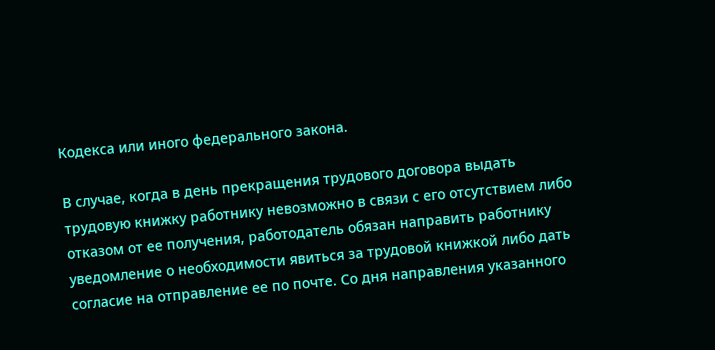Кодекса или иного федерального закона.

В случае, когда в день прекращения трудового договора выдать трудовую книжку работнику невозможно в связи с его отсутствием либо отказом от ее получения, работодатель обязан направить работнику уведомление о необходимости явиться за трудовой книжкой либо дать согласие на отправление ее по почте. Со дня направления указанного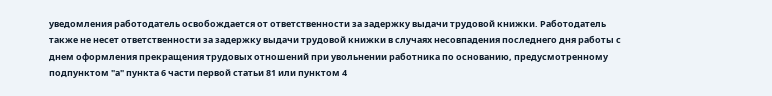уведомления работодатель освобождается от ответственности за задержку выдачи трудовой книжки. Работодатель также не несет ответственности за задержку выдачи трудовой книжки в случаях несовпадения последнего дня работы с днем оформления прекращения трудовых отношений при увольнении работника по основанию, предусмотренному подпунктом "а" пункта 6 части первой статьи 81 или пунктом 4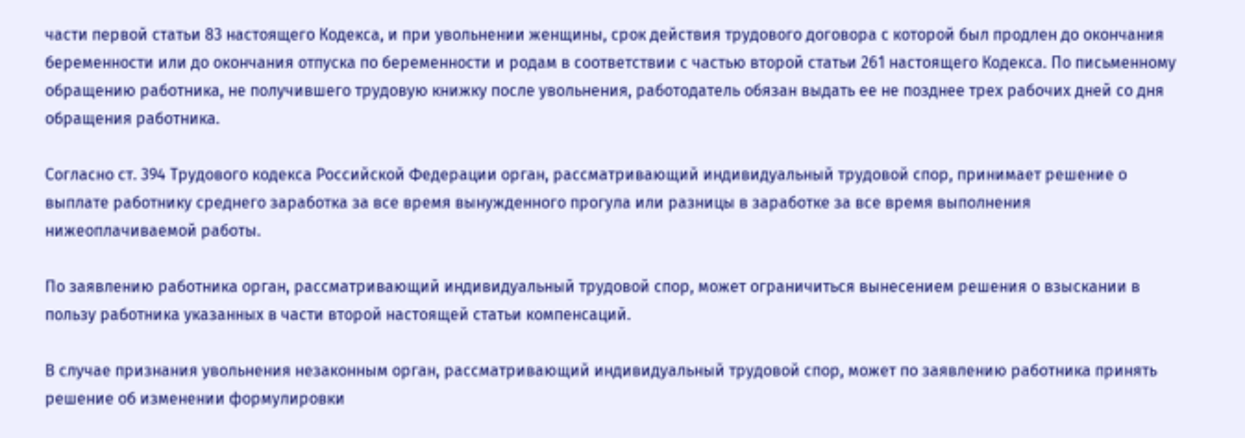части первой статьи 83 настоящего Кодекса, и при увольнении женщины, срок действия трудового договора с которой был продлен до окончания беременности или до окончания отпуска по беременности и родам в соответствии с частью второй статьи 261 настоящего Кодекса. По письменному обращению работника, не получившего трудовую книжку после увольнения, работодатель обязан выдать ее не позднее трех рабочих дней со дня обращения работника.

Согласно ст. 394 Трудового кодекса Российской Федерации орган, рассматривающий индивидуальный трудовой спор, принимает решение о выплате работнику среднего заработка за все время вынужденного прогула или разницы в заработке за все время выполнения нижеоплачиваемой работы.

По заявлению работника орган, рассматривающий индивидуальный трудовой спор, может ограничиться вынесением решения о взыскании в пользу работника указанных в части второй настоящей статьи компенсаций.

В случае признания увольнения незаконным орган, рассматривающий индивидуальный трудовой спор, может по заявлению работника принять решение об изменении формулировки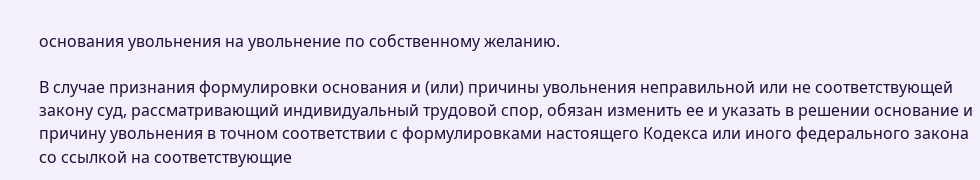основания увольнения на увольнение по собственному желанию.

В случае признания формулировки основания и (или) причины увольнения неправильной или не соответствующей закону суд, рассматривающий индивидуальный трудовой спор, обязан изменить ее и указать в решении основание и причину увольнения в точном соответствии с формулировками настоящего Кодекса или иного федерального закона со ссылкой на соответствующие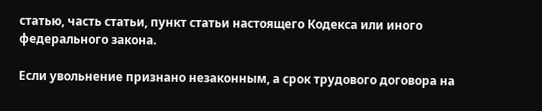статью, часть статьи, пункт статьи настоящего Кодекса или иного федерального закона.

Если увольнение признано незаконным, а срок трудового договора на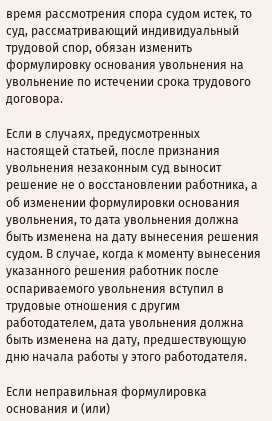время рассмотрения спора судом истек, то суд, рассматривающий индивидуальный трудовой спор, обязан изменить формулировку основания увольнения на увольнение по истечении срока трудового договора.

Если в случаях, предусмотренных настоящей статьей, после признания увольнения незаконным суд выносит решение не о восстановлении работника, а об изменении формулировки основания увольнения, то дата увольнения должна быть изменена на дату вынесения решения судом. В случае, когда к моменту вынесения указанного решения работник после оспариваемого увольнения вступил в трудовые отношения с другим работодателем, дата увольнения должна быть изменена на дату, предшествующую дню начала работы у этого работодателя.

Если неправильная формулировка основания и (или)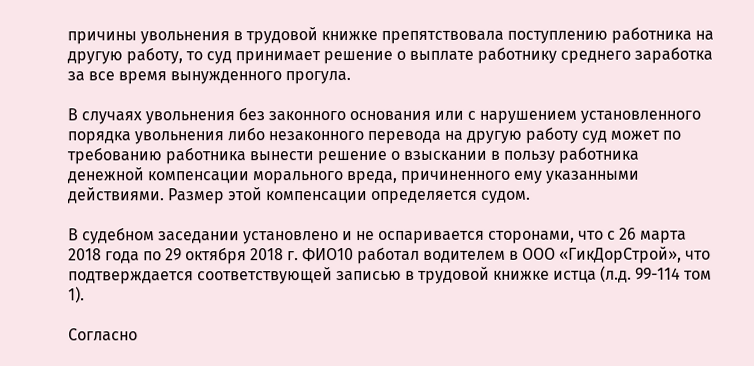причины увольнения в трудовой книжке препятствовала поступлению работника на другую работу, то суд принимает решение о выплате работнику среднего заработка за все время вынужденного прогула.

В случаях увольнения без законного основания или с нарушением установленного порядка увольнения либо незаконного перевода на другую работу суд может по требованию работника вынести решение о взыскании в пользу работника денежной компенсации морального вреда, причиненного ему указанными действиями. Размер этой компенсации определяется судом.

В судебном заседании установлено и не оспаривается сторонами, что с 26 марта 2018 года по 29 октября 2018 г. ФИО10 работал водителем в ООО «ГикДорСтрой», что подтверждается соответствующей записью в трудовой книжке истца (л.д. 99-114 том 1).

Согласно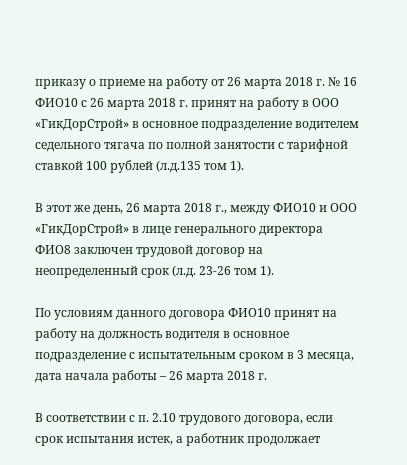приказу о приеме на работу от 26 марта 2018 г. № 16 ФИО10 с 26 марта 2018 г. принят на работу в ООО «ГикДорСтрой» в основное подразделение водителем седельного тягача по полной занятости с тарифной ставкой 100 рублей (л.д.135 том 1).

В этот же день, 26 марта 2018 г., между ФИО10 и ООО «ГикДорСтрой» в лице генерального директора ФИО8 заключен трудовой договор на неопределенный срок (л.д. 23-26 том 1).

По условиям данного договора ФИО10 принят на работу на должность водителя в основное подразделение с испытательным сроком в 3 месяца, дата начала работы – 26 марта 2018 г.

В соответствии с п. 2.10 трудового договора, если срок испытания истек, а работник продолжает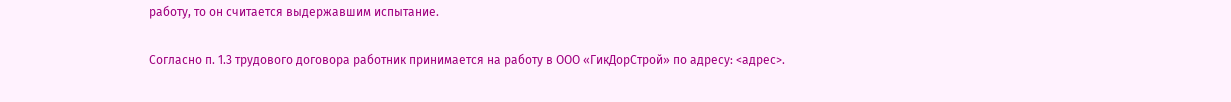работу, то он считается выдержавшим испытание.

Согласно п. 1.3 трудового договора работник принимается на работу в ООО «ГикДорСтрой» по адресу: <адрес>.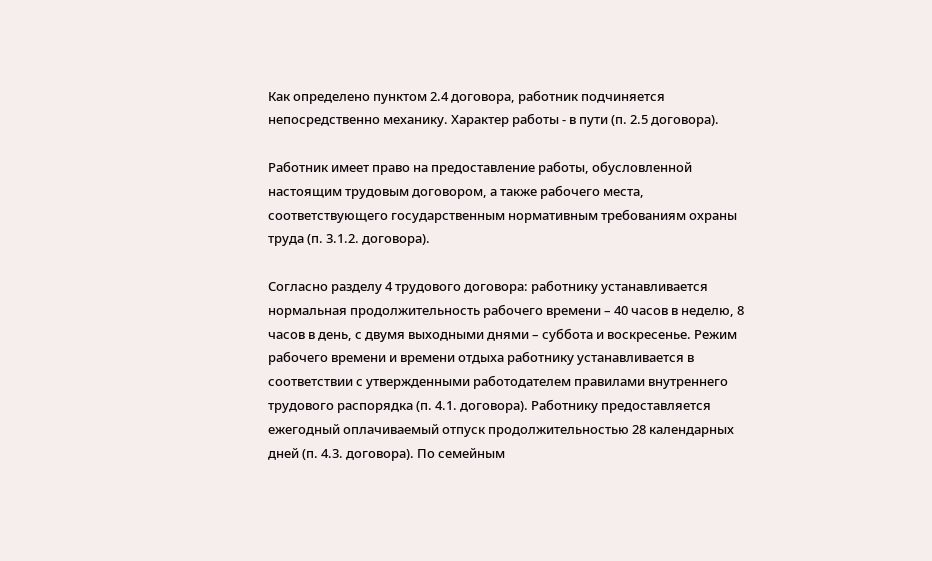Как определено пунктом 2.4 договора, работник подчиняется непосредственно механику. Характер работы - в пути (п. 2.5 договора).

Работник имеет право на предоставление работы, обусловленной настоящим трудовым договором, а также рабочего места, соответствующего государственным нормативным требованиям охраны труда (п. 3.1.2. договора).

Согласно разделу 4 трудового договора: работнику устанавливается нормальная продолжительность рабочего времени – 40 часов в неделю, 8 часов в день, с двумя выходными днями – суббота и воскресенье. Режим рабочего времени и времени отдыха работнику устанавливается в соответствии с утвержденными работодателем правилами внутреннего трудового распорядка (п. 4.1. договора). Работнику предоставляется ежегодный оплачиваемый отпуск продолжительностью 28 календарных дней (п. 4.3. договора). По семейным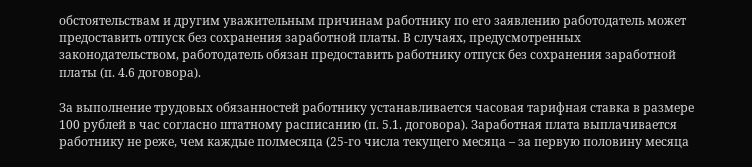обстоятельствам и другим уважительным причинам работнику по его заявлению работодатель может предоставить отпуск без сохранения заработной платы. В случаях, предусмотренных законодательством, работодатель обязан предоставить работнику отпуск без сохранения заработной платы (п. 4.6 договора).

За выполнение трудовых обязанностей работнику устанавливается часовая тарифная ставка в размере 100 рублей в час согласно штатному расписанию (п. 5.1. договора). Заработная плата выплачивается работнику не реже, чем каждые полмесяца (25-го числа текущего месяца – за первую половину месяца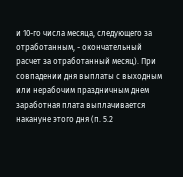и 10-го числа месяца, следующего за отработанным, - окончательный расчет за отработанный месяц). При совпадении дня выплаты с выходным или нерабочим праздничным днем заработная плата выплачивается накануне этого дня (п. 5.2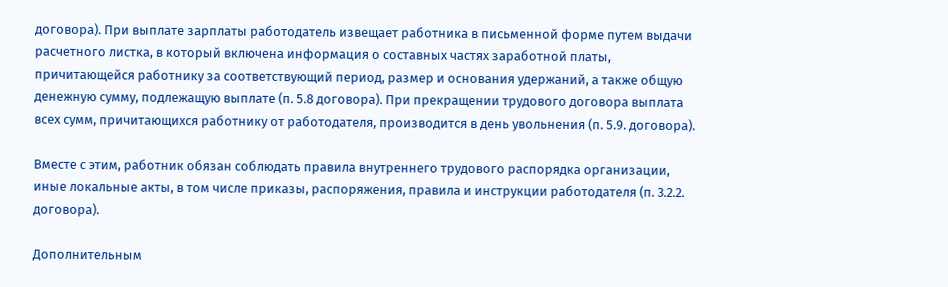договора). При выплате зарплаты работодатель извещает работника в письменной форме путем выдачи расчетного листка, в который включена информация о составных частях заработной платы, причитающейся работнику за соответствующий период, размер и основания удержаний, а также общую денежную сумму, подлежащую выплате (п. 5.8 договора). При прекращении трудового договора выплата всех сумм, причитающихся работнику от работодателя, производится в день увольнения (п. 5.9. договора).

Вместе с этим, работник обязан соблюдать правила внутреннего трудового распорядка организации, иные локальные акты, в том числе приказы, распоряжения, правила и инструкции работодателя (п. 3.2.2. договора).

Дополнительным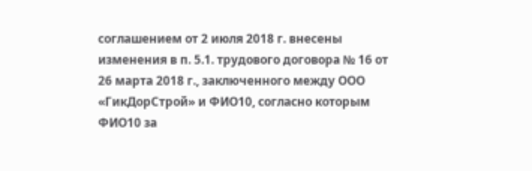соглашением от 2 июля 2018 г. внесены изменения в п. 5.1. трудового договора № 16 от 26 марта 2018 г., заключенного между ООО «ГикДорСтрой» и ФИО10, согласно которым ФИО10 за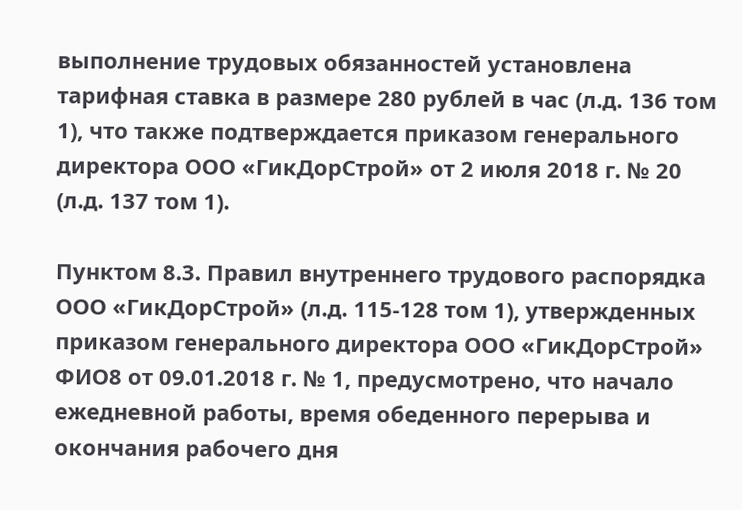выполнение трудовых обязанностей установлена тарифная ставка в размере 280 рублей в час (л.д. 136 том 1), что также подтверждается приказом генерального директора ООО «ГикДорСтрой» от 2 июля 2018 г. № 20 (л.д. 137 том 1).

Пунктом 8.3. Правил внутреннего трудового распорядка ООО «ГикДорСтрой» (л.д. 115-128 том 1), утвержденных приказом генерального директора ООО «ГикДорСтрой» ФИО8 от 09.01.2018 г. № 1, предусмотрено, что начало ежедневной работы, время обеденного перерыва и окончания рабочего дня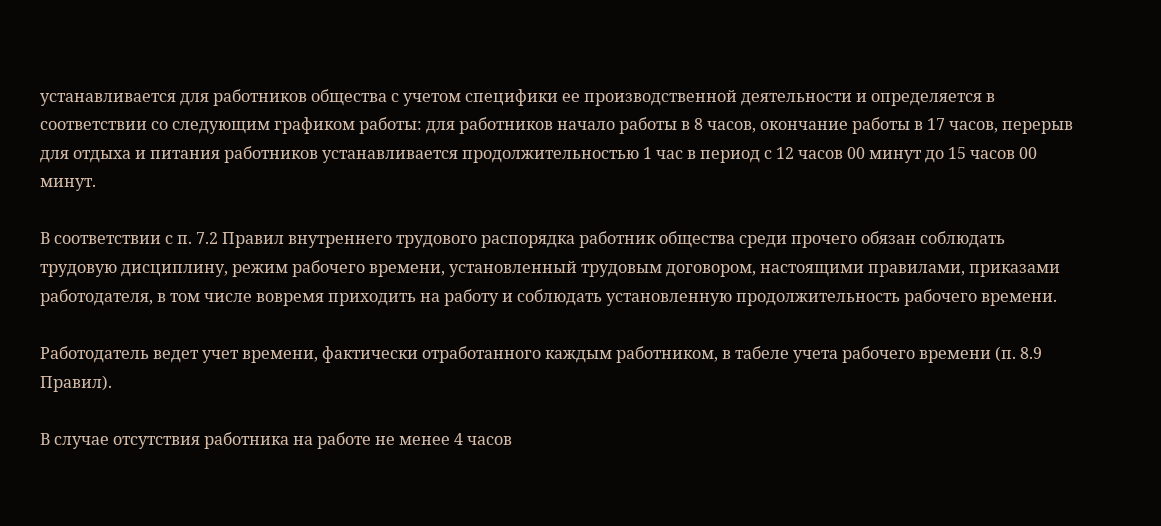устанавливается для работников общества с учетом специфики ее производственной деятельности и определяется в соответствии со следующим графиком работы: для работников начало работы в 8 часов, окончание работы в 17 часов, перерыв для отдыха и питания работников устанавливается продолжительностью 1 час в период с 12 часов 00 минут до 15 часов 00 минут.

В соответствии с п. 7.2 Правил внутреннего трудового распорядка работник общества среди прочего обязан соблюдать трудовую дисциплину, режим рабочего времени, установленный трудовым договором, настоящими правилами, приказами работодателя, в том числе вовремя приходить на работу и соблюдать установленную продолжительность рабочего времени.

Работодатель ведет учет времени, фактически отработанного каждым работником, в табеле учета рабочего времени (п. 8.9 Правил).

В случае отсутствия работника на работе не менее 4 часов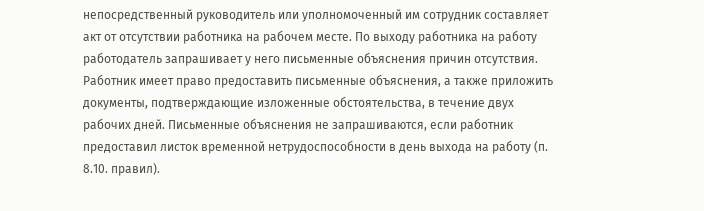непосредственный руководитель или уполномоченный им сотрудник составляет акт от отсутствии работника на рабочем месте. По выходу работника на работу работодатель запрашивает у него письменные объяснения причин отсутствия. Работник имеет право предоставить письменные объяснения, а также приложить документы, подтверждающие изложенные обстоятельства, в течение двух рабочих дней. Письменные объяснения не запрашиваются, если работник предоставил листок временной нетрудоспособности в день выхода на работу (п. 8.10. правил).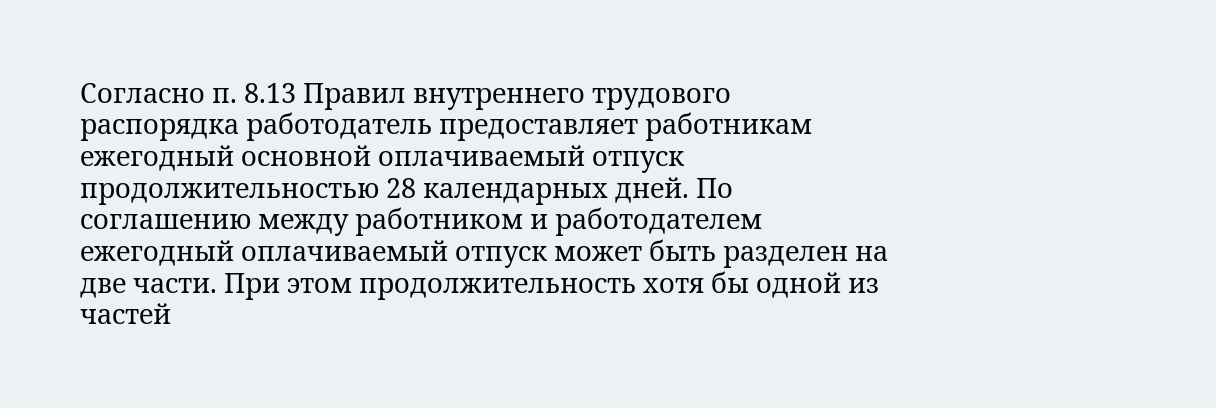Согласно п. 8.13 Правил внутреннего трудового распорядка работодатель предоставляет работникам ежегодный основной оплачиваемый отпуск продолжительностью 28 календарных дней. По соглашению между работником и работодателем ежегодный оплачиваемый отпуск может быть разделен на две части. При этом продолжительность хотя бы одной из частей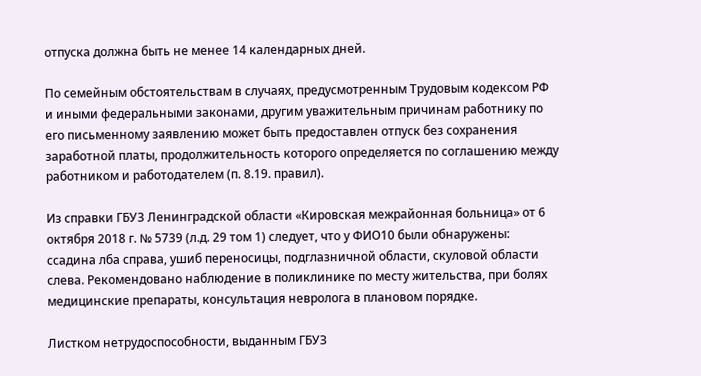отпуска должна быть не менее 14 календарных дней.

По семейным обстоятельствам в случаях, предусмотренным Трудовым кодексом РФ и иными федеральными законами, другим уважительным причинам работнику по его письменному заявлению может быть предоставлен отпуск без сохранения заработной платы, продолжительность которого определяется по соглашению между работником и работодателем (п. 8.19. правил).

Из справки ГБУЗ Ленинградской области «Кировская межрайонная больница» от 6 октября 2018 г. № 5739 (л.д. 29 том 1) следует, что у ФИО10 были обнаружены: ссадина лба справа, ушиб переносицы, подглазничной области, скуловой области слева. Рекомендовано наблюдение в поликлинике по месту жительства, при болях медицинские препараты, консультация невролога в плановом порядке.

Листком нетрудоспособности, выданным ГБУЗ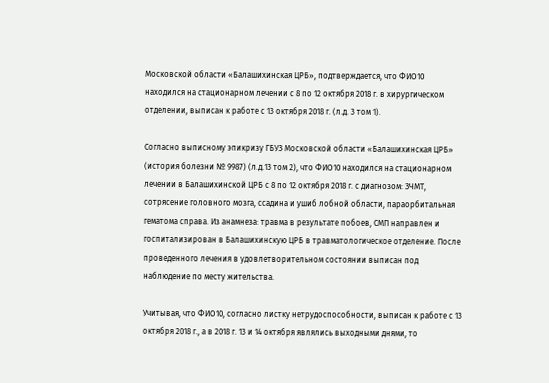Московской области «Балашихинская ЦРБ», подтверждается, что ФИО10 находился на стационарном лечении с 8 по 12 октября 2018 г. в хирургическом отделении, выписан к работе с 13 октября 2018 г. (л.д. 3 том 1).

Согласно выписному эпикризу ГБУЗ Московской области «Балашихинская ЦРБ» (история болезни № 9987) (л.д.13 том 2), что ФИО10 находился на стационарном лечении в Балашихинской ЦРБ с 8 по 12 октября 2018 г. с диагнозом: ЗЧМТ, сотрясение головного мозга, ссадина и ушиб лобной области, параорбитальная гематома справа. Из анамнеза: травма в результате побоев, СМП направлен и госпитализирован в Балашихинскую ЦРБ в травматологическое отделение. После проведенного лечения в удовлетворительном состоянии выписан под наблюдение по месту жительства.

Учитывая, что ФИО10, согласно листку нетрудоспособности, выписан к работе с 13 октября 2018 г., а в 2018 г. 13 и 14 октября являлись выходными днями, то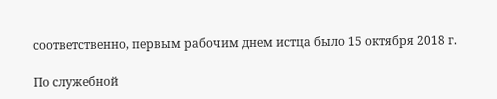соответственно, первым рабочим днем истца было 15 октября 2018 г.

По служебной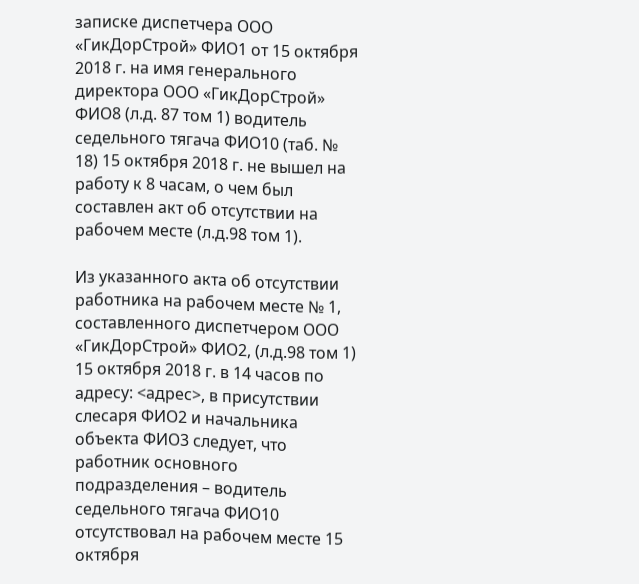записке диспетчера ООО «ГикДорСтрой» ФИО1 от 15 октября 2018 г. на имя генерального директора ООО «ГикДорСтрой» ФИО8 (л.д. 87 том 1) водитель седельного тягача ФИО10 (таб. № 18) 15 октября 2018 г. не вышел на работу к 8 часам, о чем был составлен акт об отсутствии на рабочем месте (л.д.98 том 1).

Из указанного акта об отсутствии работника на рабочем месте № 1, составленного диспетчером ООО «ГикДорСтрой» ФИО2, (л.д.98 том 1) 15 октября 2018 г. в 14 часов по адресу: <адрес>, в присутствии слесаря ФИО2 и начальника объекта ФИО3 следует, что работник основного подразделения – водитель седельного тягача ФИО10 отсутствовал на рабочем месте 15 октября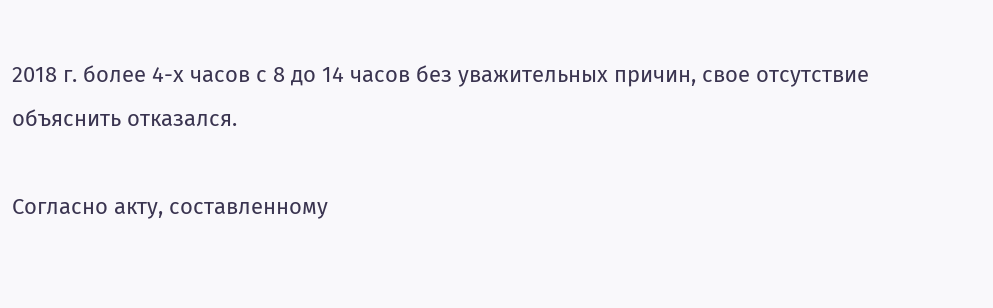2018 г. более 4-х часов с 8 до 14 часов без уважительных причин, свое отсутствие объяснить отказался.

Согласно акту, составленному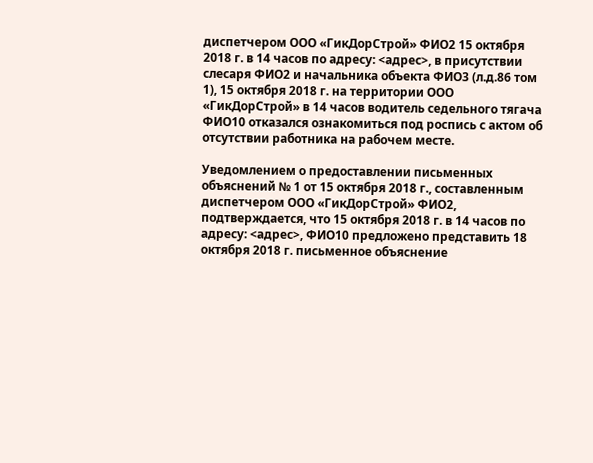диспетчером ООО «ГикДорСтрой» ФИО2 15 октября 2018 г. в 14 часов по адресу: <адрес>, в присутствии слесаря ФИО2 и начальника объекта ФИО3 (л.д.86 том 1), 15 октября 2018 г. на территории ООО «ГикДорСтрой» в 14 часов водитель седельного тягача ФИО10 отказался ознакомиться под роспись с актом об отсутствии работника на рабочем месте.

Уведомлением о предоставлении письменных объяснений № 1 от 15 октября 2018 г., составленным диспетчером ООО «ГикДорСтрой» ФИО2, подтверждается, что 15 октября 2018 г. в 14 часов по адресу: <адрес>, ФИО10 предложено представить 18 октября 2018 г. письменное объяснение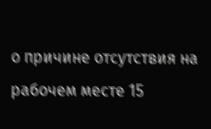о причине отсутствия на рабочем месте 15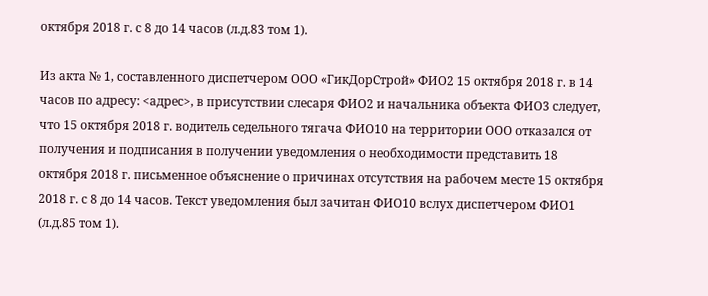октября 2018 г. с 8 до 14 часов (л.д.83 том 1).

Из акта № 1, составленного диспетчером ООО «ГикДорСтрой» ФИО2 15 октября 2018 г. в 14 часов по адресу: <адрес>, в присутствии слесаря ФИО2 и начальника объекта ФИО3 следует, что 15 октября 2018 г. водитель седельного тягача ФИО10 на территории ООО отказался от получения и подписания в получении уведомления о необходимости представить 18 октября 2018 г. письменное объяснение о причинах отсутствия на рабочем месте 15 октября 2018 г. с 8 до 14 часов. Текст уведомления был зачитан ФИО10 вслух диспетчером ФИО1 (л.д.85 том 1).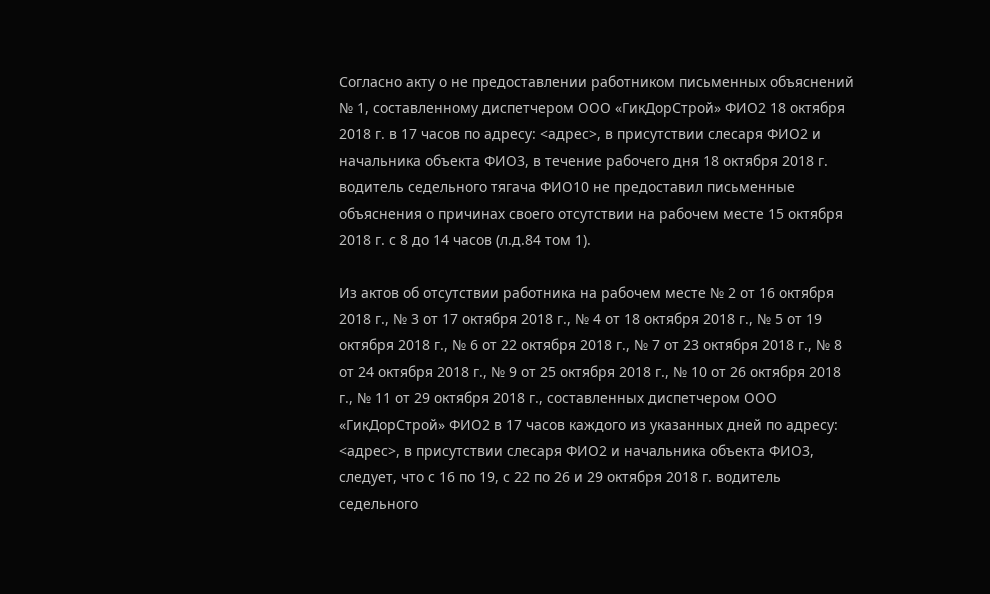Согласно акту о не предоставлении работником письменных объяснений № 1, составленному диспетчером ООО «ГикДорСтрой» ФИО2 18 октября 2018 г. в 17 часов по адресу: <адрес>, в присутствии слесаря ФИО2 и начальника объекта ФИО3, в течение рабочего дня 18 октября 2018 г. водитель седельного тягача ФИО10 не предоставил письменные объяснения о причинах своего отсутствии на рабочем месте 15 октября 2018 г. с 8 до 14 часов (л.д.84 том 1).

Из актов об отсутствии работника на рабочем месте № 2 от 16 октября 2018 г., № 3 от 17 октября 2018 г., № 4 от 18 октября 2018 г., № 5 от 19 октября 2018 г., № 6 от 22 октября 2018 г., № 7 от 23 октября 2018 г., № 8 от 24 октября 2018 г., № 9 от 25 октября 2018 г., № 10 от 26 октября 2018 г., № 11 от 29 октября 2018 г., составленных диспетчером ООО «ГикДорСтрой» ФИО2 в 17 часов каждого из указанных дней по адресу: <адрес>, в присутствии слесаря ФИО2 и начальника объекта ФИО3, следует, что с 16 по 19, с 22 по 26 и 29 октября 2018 г. водитель седельного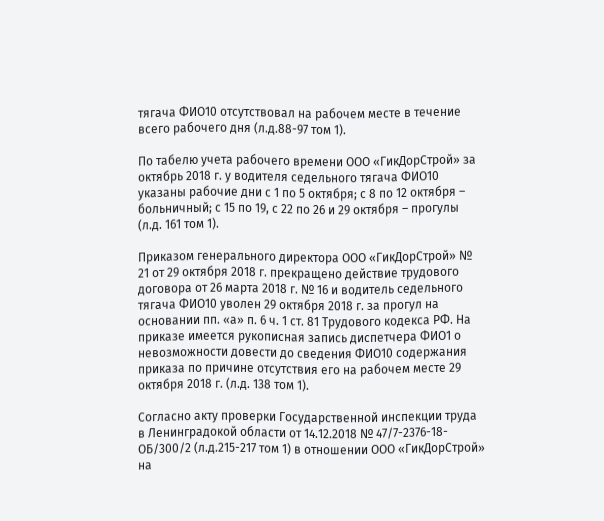тягача ФИО10 отсутствовал на рабочем месте в течение всего рабочего дня (л.д.88-97 том 1).

По табелю учета рабочего времени ООО «ГикДорСтрой» за октябрь 2018 г. у водителя седельного тягача ФИО10 указаны рабочие дни с 1 по 5 октября; с 8 по 12 октября – больничный; с 15 по 19, с 22 по 26 и 29 октября – прогулы (л.д. 161 том 1).

Приказом генерального директора ООО «ГикДорСтрой» № 21 от 29 октября 2018 г. прекращено действие трудового договора от 26 марта 2018 г. № 16 и водитель седельного тягача ФИО10 уволен 29 октября 2018 г. за прогул на основании пп. «а» п. 6 ч. 1 ст. 81 Трудового кодекса РФ. На приказе имеется рукописная запись диспетчера ФИО1 о невозможности довести до сведения ФИО10 содержания приказа по причине отсутствия его на рабочем месте 29 октября 2018 г. (л.д. 138 том 1).

Согласно акту проверки Государственной инспекции труда в Ленинградокой области от 14.12.2018 № 47/7-2376-18-ОБ/300/2 (л.д.215-217 том 1) в отношении ООО «ГикДорСтрой» на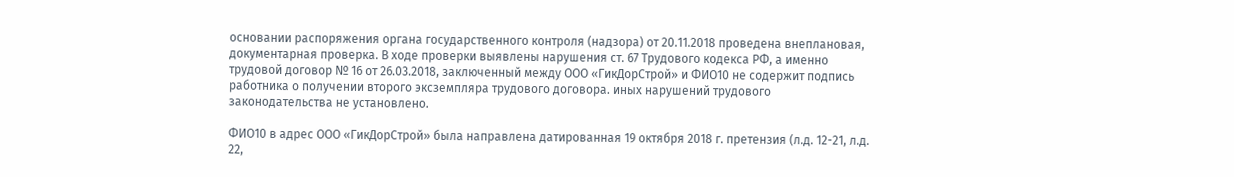основании распоряжения органа государственного контроля (надзора) от 20.11.2018 проведена внеплановая, документарная проверка. В ходе проверки выявлены нарушения ст. 67 Трудового кодекса РФ, а именно трудовой договор № 16 от 26.03.2018, заключенный между ООО «ГикДорСтрой» и ФИО10 не содержит подпись работника о получении второго эксземпляра трудового договора. иных нарушений трудового законодательства не установлено.

ФИО10 в адрес ООО «ГикДорСтрой» была направлена датированная 19 октября 2018 г. претензия (л.д. 12-21, л.д. 22,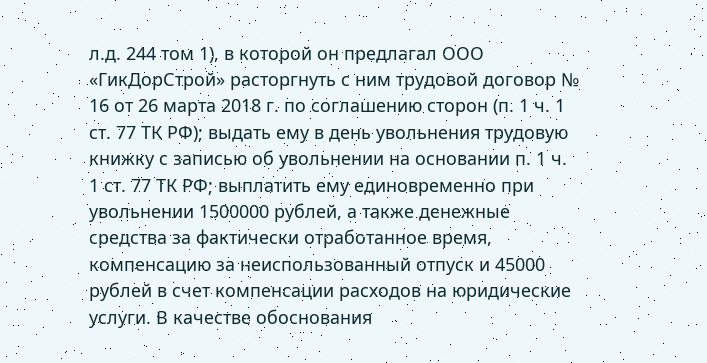л.д. 244 том 1), в которой он предлагал ООО «ГикДорСтрой» расторгнуть с ним трудовой договор № 16 от 26 марта 2018 г. по соглашению сторон (п. 1 ч. 1 ст. 77 ТК РФ); выдать ему в день увольнения трудовую книжку с записью об увольнении на основании п. 1 ч. 1 ст. 77 ТК РФ; выплатить ему единовременно при увольнении 1500000 рублей, а также денежные средства за фактически отработанное время, компенсацию за неиспользованный отпуск и 45000 рублей в счет компенсации расходов на юридические услуги. В качестве обоснования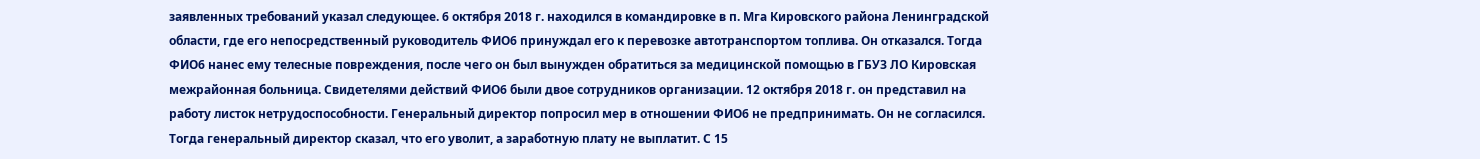заявленных требований указал следующее. 6 октября 2018 г. находился в командировке в п. Мга Кировского района Ленинградской области, где его непосредственный руководитель ФИО6 принуждал его к перевозке автотранспортом топлива. Он отказался. Тогда ФИО6 нанес ему телесные повреждения, после чего он был вынужден обратиться за медицинской помощью в ГБУЗ ЛО Кировская межрайонная больница. Свидетелями действий ФИО6 были двое сотрудников организации. 12 октября 2018 г. он представил на работу листок нетрудоспособности. Генеральный директор попросил мер в отношении ФИО6 не предпринимать. Он не согласился. Тогда генеральный директор сказал, что его уволит, а заработную плату не выплатит. С 15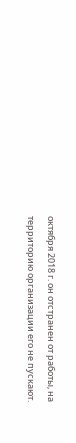октября 2018 г. он отстранен от работы, на территорию организации его не пускают.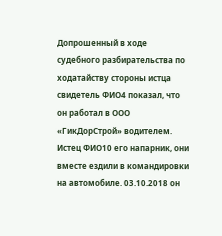Допрошенный в ходе судебного разбирательства по ходатайству стороны истца свидетель ФИО4 показал, что он работал в ООО «ГикДорСтрой» водителем. Истец ФИО10 его напарник, они вместе ездили в командировки на автомобиле. 03.10.2018 он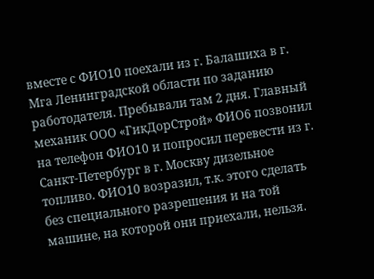вместе с ФИО10 поехали из г. Балашиха в г. Мга Ленинградской области по заданию работодателя. Пребывали там 2 дня. Главный механик ООО «ГикДорСтрой» ФИО6 позвонил на телефон ФИО10 и попросил перевести из г. Санкт-Петербург в г. Москву дизельное топливо. ФИО10 возразил, т.к. этого сделать без специального разрешения и на той машине, на которой они приехали, нельзя.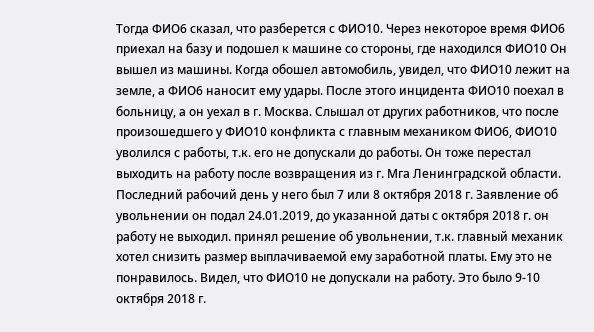Тогда ФИО6 сказал, что разберется с ФИО10. Через некоторое время ФИО6 приехал на базу и подошел к машине со стороны, где находился ФИО10 Он вышел из машины. Когда обошел автомобиль, увидел, что ФИО10 лежит на земле, а ФИО6 наносит ему удары. После этого инцидента ФИО10 поехал в больницу, а он уехал в г. Москва. Слышал от других работников, что после произошедшего у ФИО10 конфликта с главным механиком ФИО6, ФИО10 уволился с работы, т.к. его не допускали до работы. Он тоже перестал выходить на работу после возвращения из г. Мга Ленинградской области. Последний рабочий день у него был 7 или 8 октября 2018 г. Заявление об увольнении он подал 24.01.2019, до указанной даты с октября 2018 г. он работу не выходил. принял решение об увольнении, т.к. главный механик хотел снизить размер выплачиваемой ему заработной платы. Ему это не понравилось. Видел, что ФИО10 не допускали на работу. Это было 9-10 октября 2018 г.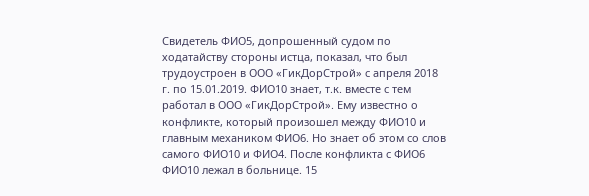Свидетель ФИО5, допрошенный судом по ходатайству стороны истца, показал, что был трудоустроен в ООО «ГикДорСтрой» с апреля 2018 г. по 15.01.2019. ФИО10 знает, т.к. вместе с тем работал в ООО «ГикДорСтрой». Ему известно о конфликте, который произошел между ФИО10 и главным механиком ФИО6. Но знает об этом со слов самого ФИО10 и ФИО4. После конфликта с ФИО6 ФИО10 лежал в больнице. 15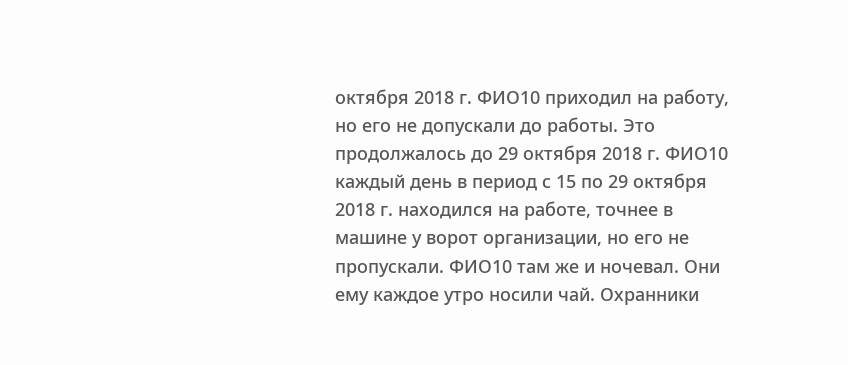октября 2018 г. ФИО10 приходил на работу, но его не допускали до работы. Это продолжалось до 29 октября 2018 г. ФИО10 каждый день в период с 15 по 29 октября 2018 г. находился на работе, точнее в машине у ворот организации, но его не пропускали. ФИО10 там же и ночевал. Они ему каждое утро носили чай. Охранники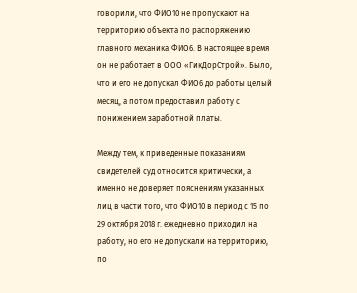говорили, что ФИО10 не пропускают на территорию объекта по распоряжению главного механика ФИО6. В настоящее время он не работает в ООО «ГикДорСтрой». Было, что и его не допускал ФИО6 до работы целый месяц, а потом предоставил работу с понижением заработной платы.

Между тем, к приведенные показаниям свидетелей суд относится критически, а именно не доверяет пояснениям указанных лиц в части того, что ФИО10 в период с 15 по 29 октября 2018 г. ежедневно приходил на работу, но его не допускали на территорию, по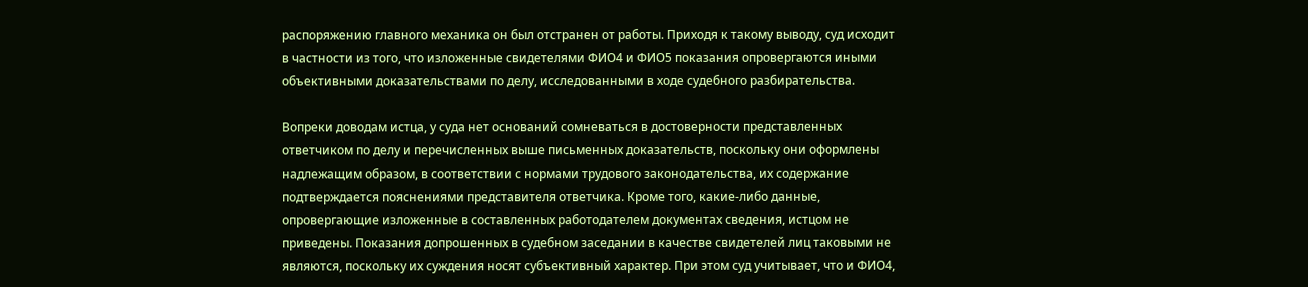распоряжению главного механика он был отстранен от работы. Приходя к такому выводу, суд исходит в частности из того, что изложенные свидетелями ФИО4 и ФИО5 показания опровергаются иными объективными доказательствами по делу, исследованными в ходе судебного разбирательства.

Вопреки доводам истца, у суда нет оснований сомневаться в достоверности представленных ответчиком по делу и перечисленных выше письменных доказательств, поскольку они оформлены надлежащим образом, в соответствии с нормами трудового законодательства, их содержание подтверждается пояснениями представителя ответчика. Кроме того, какие-либо данные, опровергающие изложенные в составленных работодателем документах сведения, истцом не приведены. Показания допрошенных в судебном заседании в качестве свидетелей лиц таковыми не являются, поскольку их суждения носят субъективный характер. При этом суд учитывает, что и ФИО4,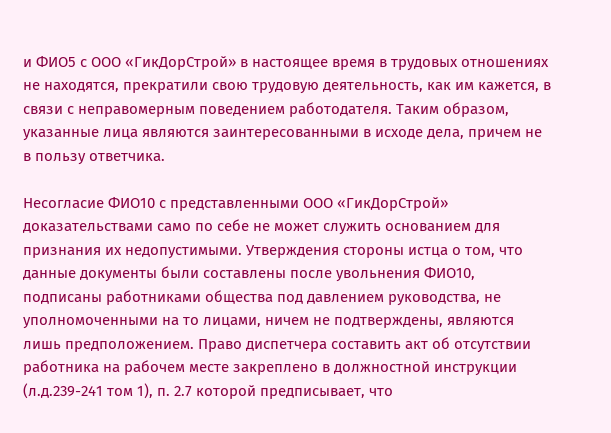и ФИО5 с ООО «ГикДорСтрой» в настоящее время в трудовых отношениях не находятся, прекратили свою трудовую деятельность, как им кажется, в связи с неправомерным поведением работодателя. Таким образом, указанные лица являются заинтересованными в исходе дела, причем не в пользу ответчика.

Несогласие ФИО10 с представленными ООО «ГикДорСтрой» доказательствами само по себе не может служить основанием для признания их недопустимыми. Утверждения стороны истца о том, что данные документы были составлены после увольнения ФИО10, подписаны работниками общества под давлением руководства, не уполномоченными на то лицами, ничем не подтверждены, являются лишь предположением. Право диспетчера составить акт об отсутствии работника на рабочем месте закреплено в должностной инструкции (л.д.239-241 том 1), п. 2.7 которой предписывает, что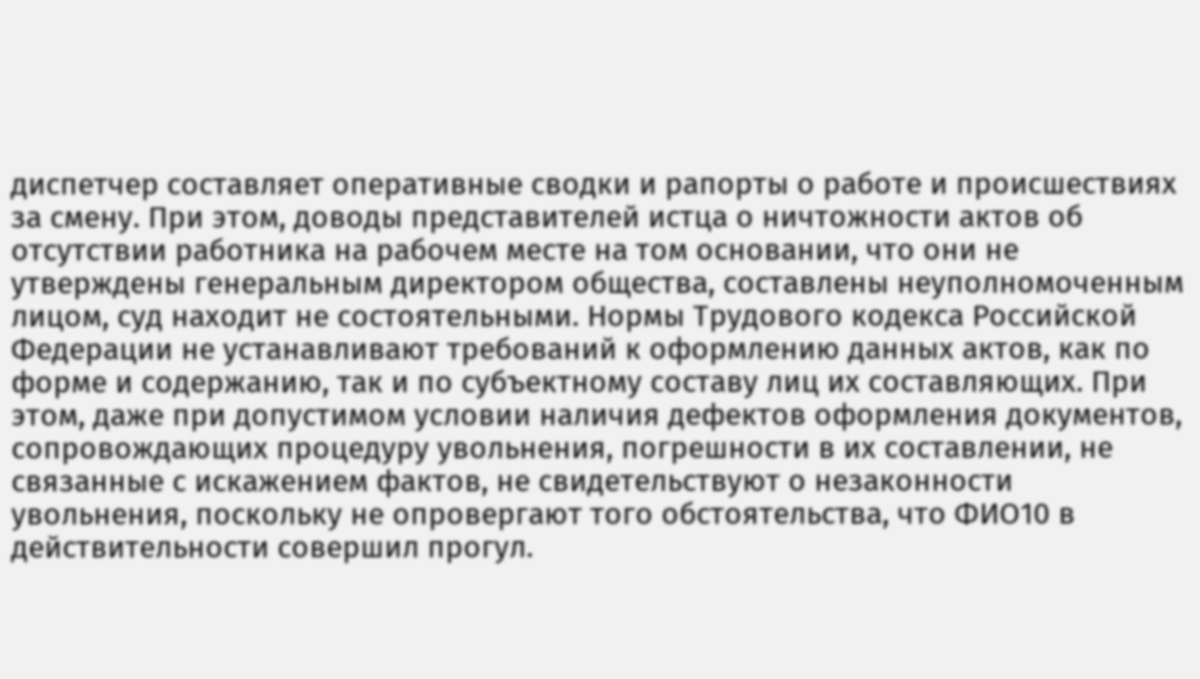диспетчер составляет оперативные сводки и рапорты о работе и происшествиях за смену. При этом, доводы представителей истца о ничтожности актов об отсутствии работника на рабочем месте на том основании, что они не утверждены генеральным директором общества, составлены неуполномоченным лицом, суд находит не состоятельными. Нормы Трудового кодекса Российской Федерации не устанавливают требований к оформлению данных актов, как по форме и содержанию, так и по субъектному составу лиц их составляющих. При этом, даже при допустимом условии наличия дефектов оформления документов, сопровождающих процедуру увольнения, погрешности в их составлении, не связанные с искажением фактов, не свидетельствуют о незаконности увольнения, поскольку не опровергают того обстоятельства, что ФИО10 в действительности совершил прогул.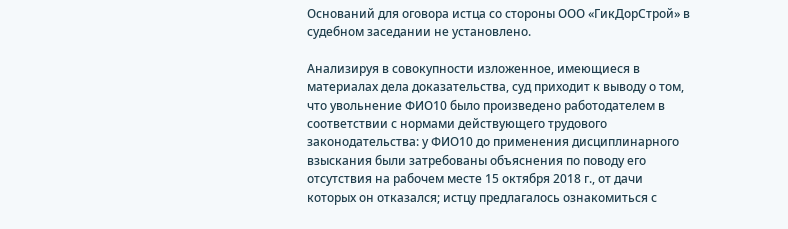Оснований для оговора истца со стороны ООО «ГикДорСтрой» в судебном заседании не установлено.

Анализируя в совокупности изложенное, имеющиеся в материалах дела доказательства, суд приходит к выводу о том, что увольнение ФИО10 было произведено работодателем в соответствии с нормами действующего трудового законодательства: у ФИО10 до применения дисциплинарного взыскания были затребованы объяснения по поводу его отсутствия на рабочем месте 15 октября 2018 г., от дачи которых он отказался; истцу предлагалось ознакомиться с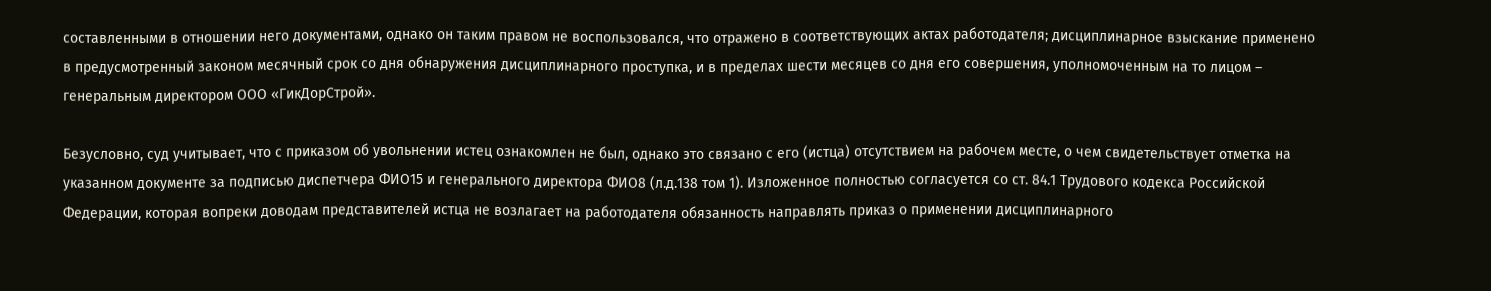составленными в отношении него документами, однако он таким правом не воспользовался, что отражено в соответствующих актах работодателя; дисциплинарное взыскание применено в предусмотренный законом месячный срок со дня обнаружения дисциплинарного проступка, и в пределах шести месяцев со дня его совершения, уполномоченным на то лицом – генеральным директором ООО «ГикДорСтрой».

Безусловно, суд учитывает, что с приказом об увольнении истец ознакомлен не был, однако это связано с его (истца) отсутствием на рабочем месте, о чем свидетельствует отметка на указанном документе за подписью диспетчера ФИО15 и генерального директора ФИО8 (л.д.138 том 1). Изложенное полностью согласуется со ст. 84.1 Трудового кодекса Российской Федерации, которая вопреки доводам представителей истца не возлагает на работодателя обязанность направлять приказ о применении дисциплинарного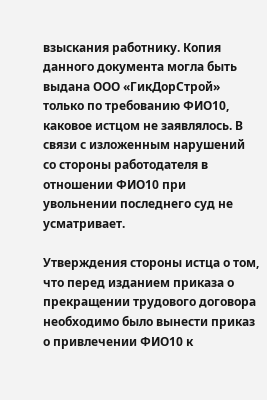взыскания работнику. Копия данного документа могла быть выдана ООО «ГикДорСтрой» только по требованию ФИО10, каковое истцом не заявлялось. В связи с изложенным нарушений со стороны работодателя в отношении ФИО10 при увольнении последнего суд не усматривает.

Утверждения стороны истца о том, что перед изданием приказа о прекращении трудового договора необходимо было вынести приказ о привлечении ФИО10 к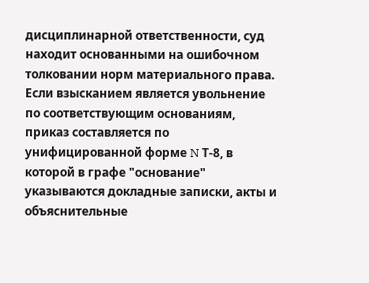дисциплинарной ответственности, суд находит основанными на ошибочном толковании норм материального права. Если взысканием является увольнение по соответствующим основаниям, приказ составляется по унифицированной форме N Т-8, в которой в графе "основание" указываются докладные записки, акты и объяснительные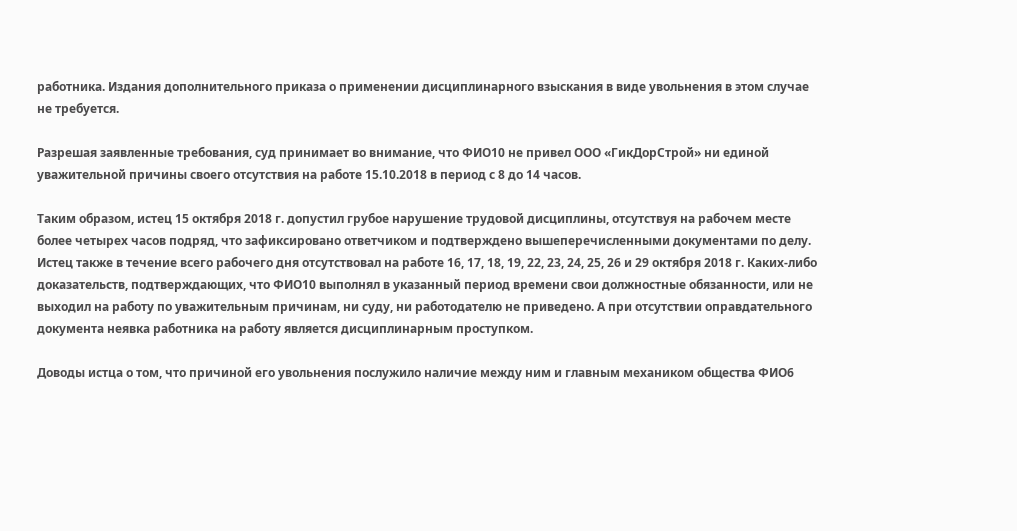работника. Издания дополнительного приказа о применении дисциплинарного взыскания в виде увольнения в этом случае не требуется.

Разрешая заявленные требования, суд принимает во внимание, что ФИО10 не привел ООО «ГикДорСтрой» ни единой уважительной причины своего отсутствия на работе 15.10.2018 в период с 8 до 14 часов.

Таким образом, истец 15 октября 2018 г. допустил грубое нарушение трудовой дисциплины, отсутствуя на рабочем месте более четырех часов подряд, что зафиксировано ответчиком и подтверждено вышеперечисленными документами по делу. Истец также в течение всего рабочего дня отсутствовал на работе 16, 17, 18, 19, 22, 23, 24, 25, 26 и 29 октября 2018 г. Каких-либо доказательств, подтверждающих, что ФИО10 выполнял в указанный период времени свои должностные обязанности, или не выходил на работу по уважительным причинам, ни суду, ни работодателю не приведено. А при отсутствии оправдательного документа неявка работника на работу является дисциплинарным проступком.

Доводы истца о том, что причиной его увольнения послужило наличие между ним и главным механиком общества ФИО6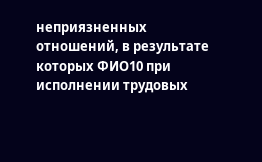неприязненных отношений, в результате которых ФИО10 при исполнении трудовых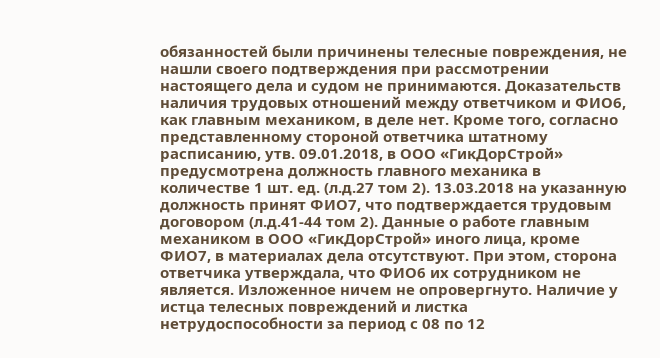обязанностей были причинены телесные повреждения, не нашли своего подтверждения при рассмотрении настоящего дела и судом не принимаются. Доказательств наличия трудовых отношений между ответчиком и ФИО6, как главным механиком, в деле нет. Кроме того, согласно представленному стороной ответчика штатному расписанию, утв. 09.01.2018, в ООО «ГикДорСтрой» предусмотрена должность главного механика в количестве 1 шт. ед. (л.д.27 том 2). 13.03.2018 на указанную должность принят ФИО7, что подтверждается трудовым договором (л.д.41-44 том 2). Данные о работе главным механиком в ООО «ГикДорСтрой» иного лица, кроме ФИО7, в материалах дела отсутствуют. При этом, сторона ответчика утверждала, что ФИО6 их сотрудником не является. Изложенное ничем не опровергнуто. Наличие у истца телесных повреждений и листка нетрудоспособности за период с 08 по 12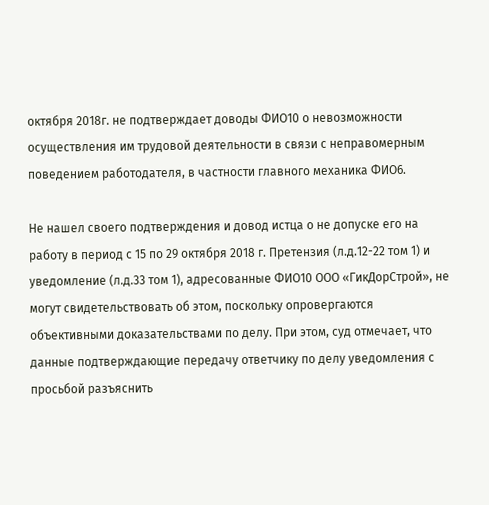октября 2018г. не подтверждает доводы ФИО10 о невозможности осуществления им трудовой деятельности в связи с неправомерным поведением работодателя, в частности главного механика ФИО6.

Не нашел своего подтверждения и довод истца о не допуске его на работу в период с 15 по 29 октября 2018 г. Претензия (л.д.12-22 том 1) и уведомление (л.д.33 том 1), адресованные ФИО10 ООО «ГикДорСтрой», не могут свидетельствовать об этом, поскольку опровергаются объективными доказательствами по делу. При этом, суд отмечает, что данные подтверждающие передачу ответчику по делу уведомления с просьбой разъяснить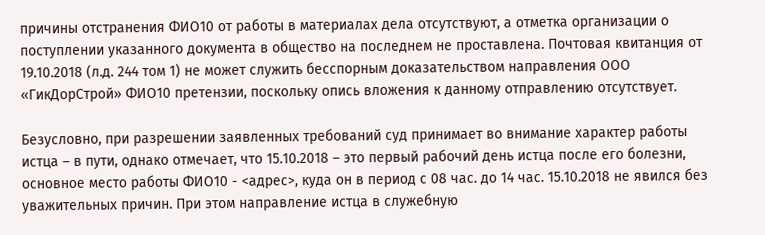причины отстранения ФИО10 от работы в материалах дела отсутствуют, а отметка организации о поступлении указанного документа в общество на последнем не проставлена. Почтовая квитанция от 19.10.2018 (л.д. 244 том 1) не может служить бесспорным доказательством направления ООО «ГикДорСтрой» ФИО10 претензии, поскольку опись вложения к данному отправлению отсутствует.

Безусловно, при разрешении заявленных требований суд принимает во внимание характер работы истца – в пути, однако отмечает, что 15.10.2018 – это первый рабочий день истца после его болезни, основное место работы ФИО10 - <адрес>, куда он в период с 08 час. до 14 час. 15.10.2018 не явился без уважительных причин. При этом направление истца в служебную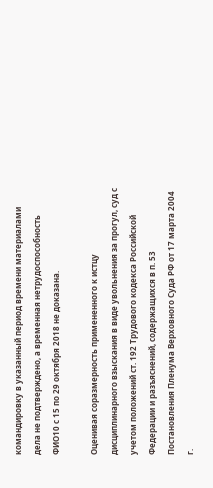командировку в указанный период времени материалами дела не подтверждено, а временная нетрудоспособность ФИО10 с 15 по 29 октября 2018 не доказана.

Оценивая соразмерность примененного к истцу дисциплинарного взыскания в виде увольнения за прогул, суд с учетом положений ст. 192 Трудового кодекса Российской Федерации и разъяснений, содержащихся в п. 53 Постановления Пленума Верховного Суда РФ от 17 марта 2004 г.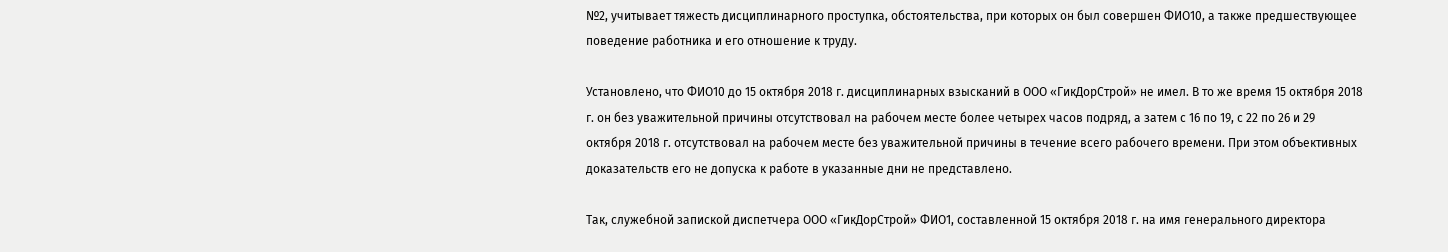№2, учитывает тяжесть дисциплинарного проступка, обстоятельства, при которых он был совершен ФИО10, а также предшествующее поведение работника и его отношение к труду.

Установлено, что ФИО10 до 15 октября 2018 г. дисциплинарных взысканий в ООО «ГикДорСтрой» не имел. В то же время 15 октября 2018 г. он без уважительной причины отсутствовал на рабочем месте более четырех часов подряд, а затем с 16 по 19, с 22 по 26 и 29 октября 2018 г. отсутствовал на рабочем месте без уважительной причины в течение всего рабочего времени. При этом объективных доказательств его не допуска к работе в указанные дни не представлено.

Так, служебной запиской диспетчера ООО «ГикДорСтрой» ФИО1, составленной 15 октября 2018 г. на имя генерального директора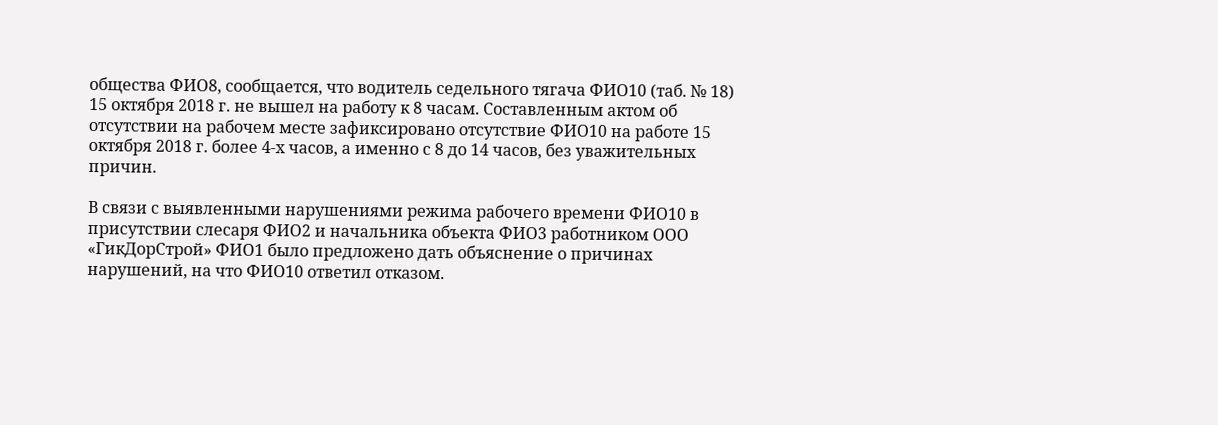общества ФИО8, сообщается, что водитель седельного тягача ФИО10 (таб. № 18) 15 октября 2018 г. не вышел на работу к 8 часам. Составленным актом об отсутствии на рабочем месте зафиксировано отсутствие ФИО10 на работе 15 октября 2018 г. более 4-х часов, а именно с 8 до 14 часов, без уважительных причин.

В связи с выявленными нарушениями режима рабочего времени ФИО10 в присутствии слесаря ФИО2 и начальника объекта ФИО3 работником ООО «ГикДорСтрой» ФИО1 было предложено дать объяснение о причинах нарушений, на что ФИО10 ответил отказом.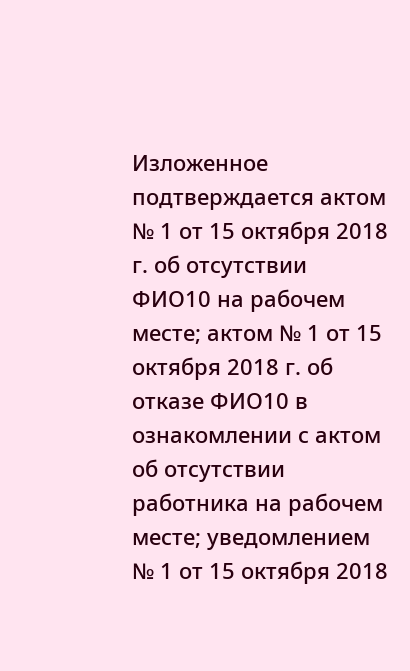Изложенное подтверждается актом № 1 от 15 октября 2018 г. об отсутствии ФИО10 на рабочем месте; актом № 1 от 15 октября 2018 г. об отказе ФИО10 в ознакомлении с актом об отсутствии работника на рабочем месте; уведомлением № 1 от 15 октября 2018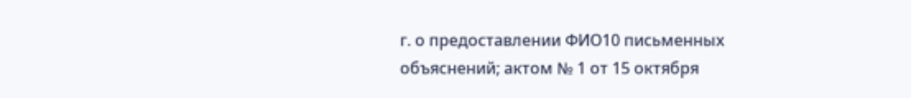г. о предоставлении ФИО10 письменных объяснений; актом № 1 от 15 октября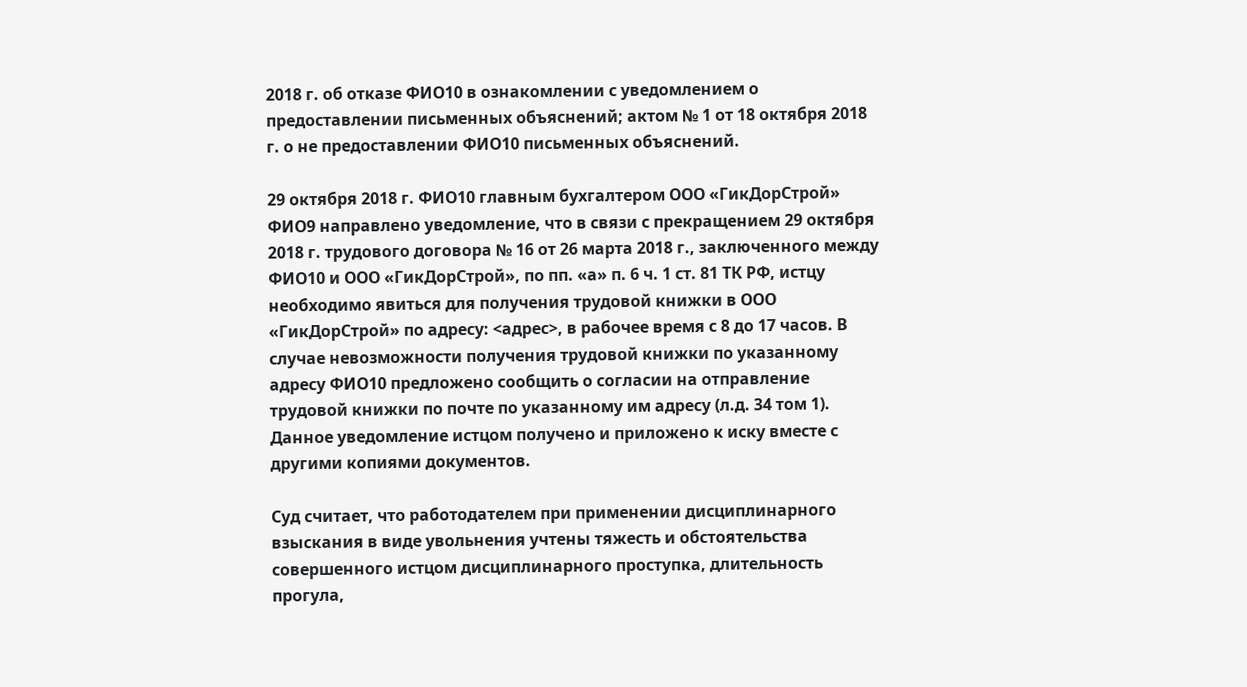2018 г. об отказе ФИО10 в ознакомлении с уведомлением о предоставлении письменных объяснений; актом № 1 от 18 октября 2018 г. о не предоставлении ФИО10 письменных объяснений.

29 октября 2018 г. ФИО10 главным бухгалтером ООО «ГикДорСтрой» ФИО9 направлено уведомление, что в связи с прекращением 29 октября 2018 г. трудового договора № 16 от 26 марта 2018 г., заключенного между ФИО10 и ООО «ГикДорСтрой», по пп. «а» п. 6 ч. 1 ст. 81 ТК РФ, истцу необходимо явиться для получения трудовой книжки в ООО «ГикДорСтрой» по адресу: <адрес>, в рабочее время с 8 до 17 часов. В случае невозможности получения трудовой книжки по указанному адресу ФИО10 предложено сообщить о согласии на отправление трудовой книжки по почте по указанному им адресу (л.д. 34 том 1). Данное уведомление истцом получено и приложено к иску вместе с другими копиями документов.

Суд считает, что работодателем при применении дисциплинарного взыскания в виде увольнения учтены тяжесть и обстоятельства совершенного истцом дисциплинарного проступка, длительность прогула,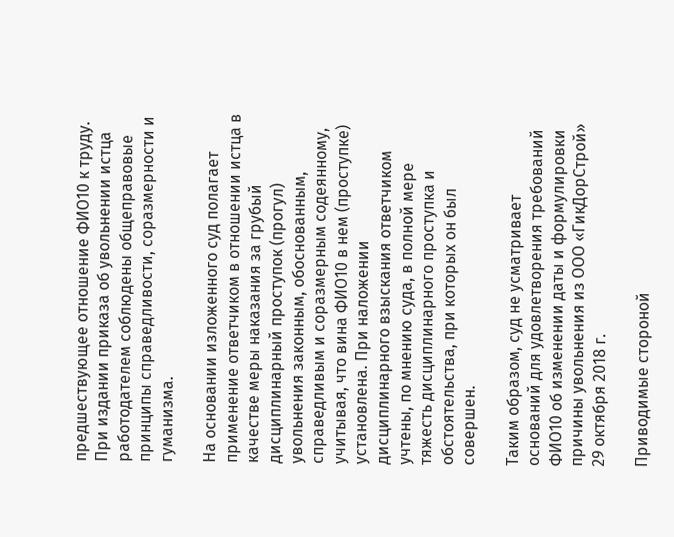предшествующее отношение ФИО10 к труду. При издании приказа об увольнении истца работодателем соблюдены общеправовые принципы справедливости, соразмерности и гуманизма.

На основании изложенного суд полагает применение ответчиком в отношении истца в качестве меры наказания за грубый дисциплинарный проступок (прогул) увольнения законным, обоснованным, справедливым и соразмерным содеянному, учитывая, что вина ФИО10 в нем (проступке) установлена. При наложении дисциплинарного взыскания ответчиком учтены, по мнению суда, в полной мере тяжесть дисциплинарного проступка и обстоятельства, при которых он был совершен.

Таким образом, суд не усматривает оснований для удовлетворения требований ФИО10 об изменении даты и формулировки причины увольнения из ООО «ГикДорСтрой» 29 октября 2018 г.

Приводимые стороной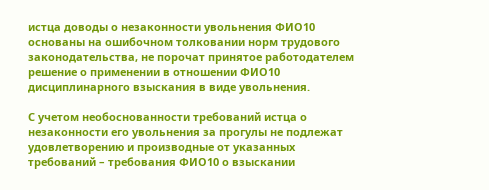истца доводы о незаконности увольнения ФИО10 основаны на ошибочном толковании норм трудового законодательства, не порочат принятое работодателем решение о применении в отношении ФИО10 дисциплинарного взыскания в виде увольнения.

С учетом необоснованности требований истца о незаконности его увольнения за прогулы не подлежат удовлетворению и производные от указанных требований – требования ФИО10 о взыскании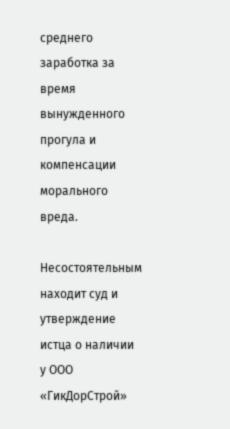среднего заработка за время вынужденного прогула и компенсации морального вреда.

Несостоятельным находит суд и утверждение истца о наличии у ООО «ГикДорСтрой»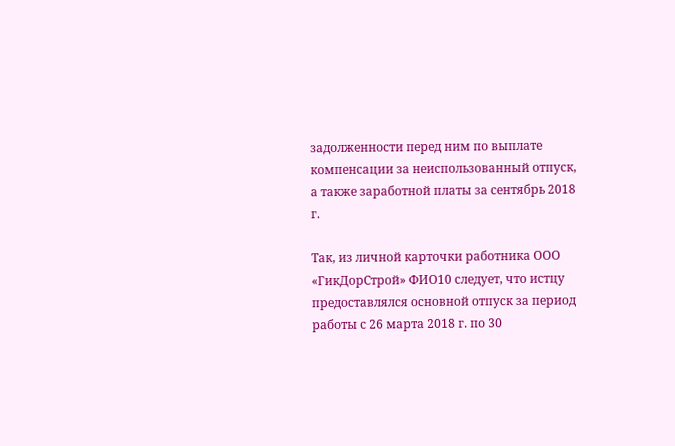задолженности перед ним по выплате компенсации за неиспользованный отпуск, а также заработной платы за сентябрь 2018 г.

Так, из личной карточки работника ООО «ГикДорСтрой» ФИО10 следует, что истцу предоставлялся основной отпуск за период работы с 26 марта 2018 г. по 30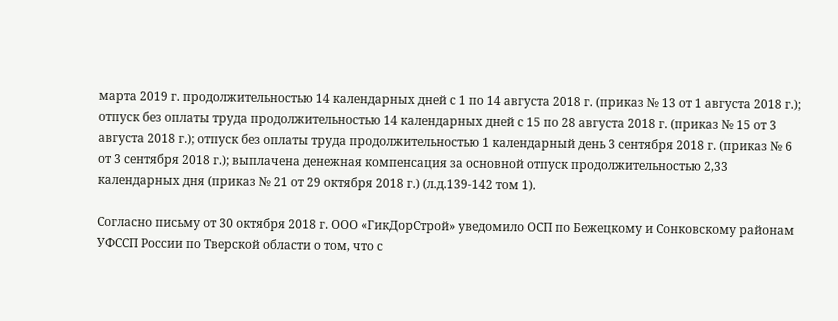марта 2019 г. продолжительностью 14 календарных дней с 1 по 14 августа 2018 г. (приказ № 13 от 1 августа 2018 г.); отпуск без оплаты труда продолжительностью 14 календарных дней с 15 по 28 августа 2018 г. (приказ № 15 от 3 августа 2018 г.); отпуск без оплаты труда продолжительностью 1 календарный день 3 сентября 2018 г. (приказ № 6 от 3 сентября 2018 г.); выплачена денежная компенсация за основной отпуск продолжительностью 2,33 календарных дня (приказ № 21 от 29 октября 2018 г.) (л.д.139-142 том 1).

Согласно письму от 30 октября 2018 г. ООО «ГикДорСтрой» уведомило ОСП по Бежецкому и Сонковскому районам УФССП России по Тверской области о том, что с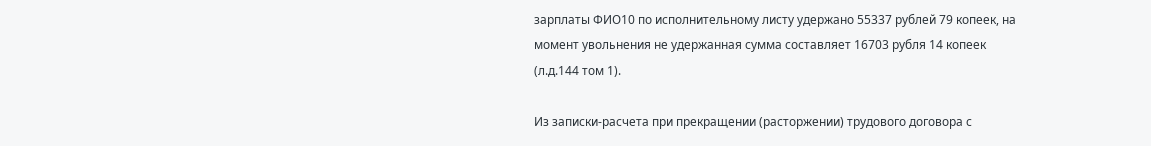зарплаты ФИО10 по исполнительному листу удержано 55337 рублей 79 копеек, на момент увольнения не удержанная сумма составляет 16703 рубля 14 копеек (л.д.144 том 1).

Из записки-расчета при прекращении (расторжении) трудового договора с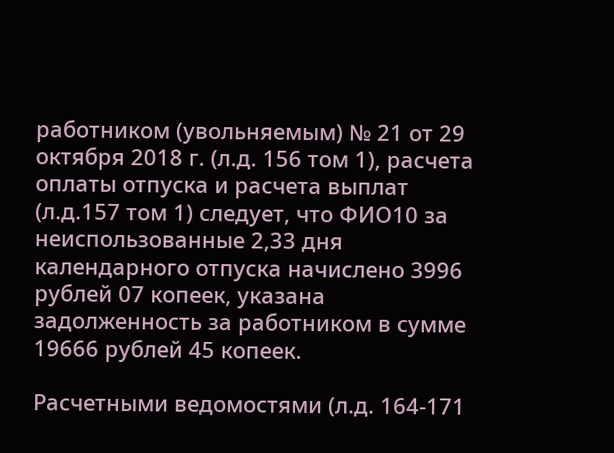работником (увольняемым) № 21 от 29 октября 2018 г. (л.д. 156 том 1), расчета оплаты отпуска и расчета выплат (л.д.157 том 1) следует, что ФИО10 за неиспользованные 2,33 дня календарного отпуска начислено 3996 рублей 07 копеек, указана задолженность за работником в сумме 19666 рублей 45 копеек.

Расчетными ведомостями (л.д. 164-171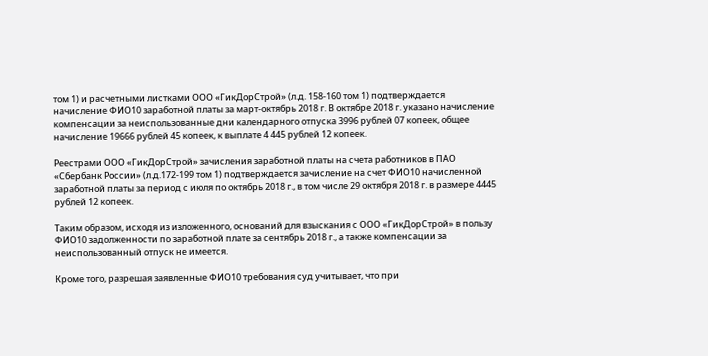том 1) и расчетными листками ООО «ГикДорСтрой» (л.д. 158-160 том 1) подтверждается начисление ФИО10 заработной платы за март-октябрь 2018 г. В октябре 2018 г. указано начисление компенсации за неиспользованные дни календарного отпуска 3996 рублей 07 копеек, общее начисление 19666 рублей 45 копеек, к выплате 4 445 рублей 12 копеек.

Реестрами ООО «ГикДорСтрой» зачисления заработной платы на счета работников в ПАО «Сбербанк России» (л.д.172-199 том 1) подтверждается зачисление на счет ФИО10 начисленной заработной платы за период с июля по октябрь 2018 г., в том числе 29 октября 2018 г. в размере 4445 рублей 12 копеек.

Таким образом, исходя из изложенного, оснований для взыскания с ООО «ГикДорСтрой» в пользу ФИО10 задолженности по заработной плате за сентябрь 2018 г., а также компенсации за неиспользованный отпуск не имеется.

Кроме того, разрешая заявленные ФИО10 требования суд учитывает, что при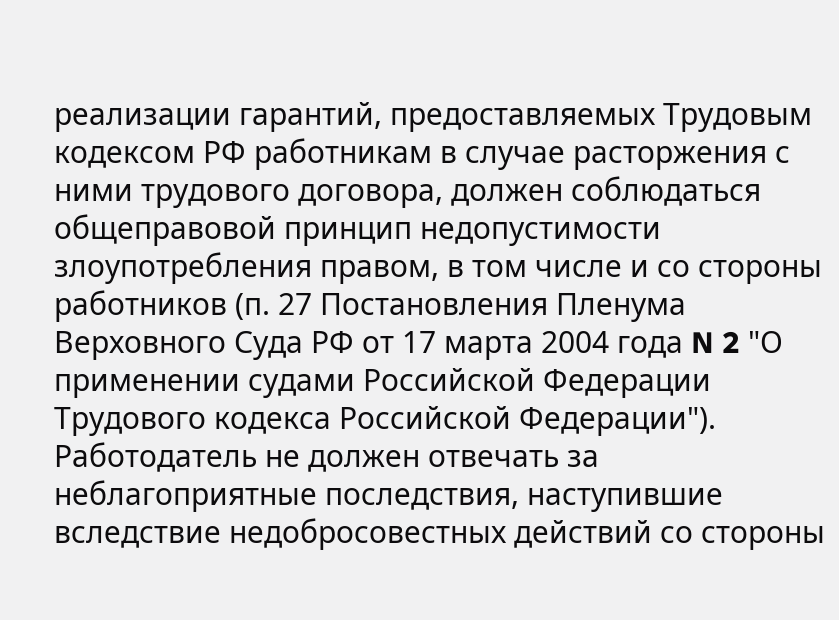реализации гарантий, предоставляемых Трудовым кодексом РФ работникам в случае расторжения с ними трудового договора, должен соблюдаться общеправовой принцип недопустимости злоупотребления правом, в том числе и со стороны работников (п. 27 Постановления Пленума Верховного Суда РФ от 17 марта 2004 года N 2 "О применении судами Российской Федерации Трудового кодекса Российской Федерации"). Работодатель не должен отвечать за неблагоприятные последствия, наступившие вследствие недобросовестных действий со стороны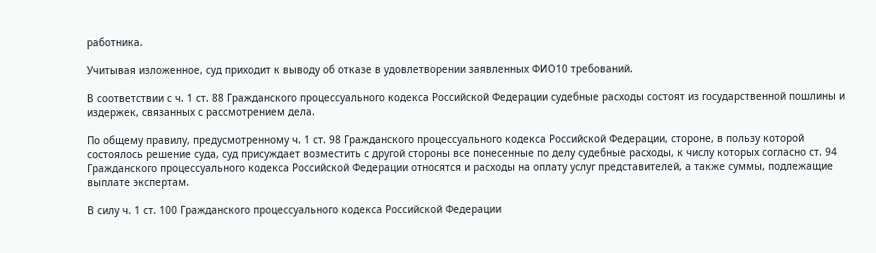работника.

Учитывая изложенное, суд приходит к выводу об отказе в удовлетворении заявленных ФИО10 требований.

В соответствии с ч. 1 ст. 88 Гражданского процессуального кодекса Российской Федерации судебные расходы состоят из государственной пошлины и издержек, связанных с рассмотрением дела.

По общему правилу, предусмотренному ч. 1 ст. 98 Гражданского процессуального кодекса Российской Федерации, стороне, в пользу которой состоялось решение суда, суд присуждает возместить с другой стороны все понесенные по делу судебные расходы, к числу которых согласно ст. 94 Гражданского процессуального кодекса Российской Федерации относятся и расходы на оплату услуг представителей, а также суммы, подлежащие выплате экспертам.

В силу ч. 1 ст. 100 Гражданского процессуального кодекса Российской Федерации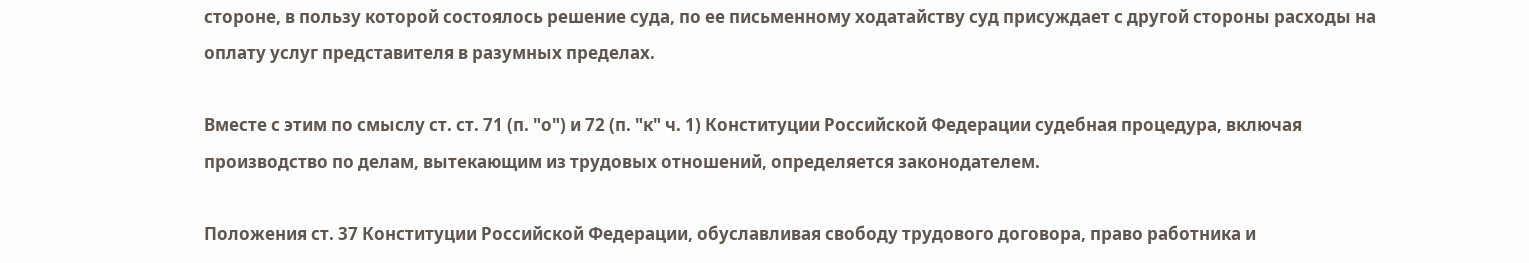стороне, в пользу которой состоялось решение суда, по ее письменному ходатайству суд присуждает с другой стороны расходы на оплату услуг представителя в разумных пределах.

Вместе с этим по смыслу ст. ст. 71 (п. "о") и 72 (п. "к" ч. 1) Конституции Российской Федерации судебная процедура, включая производство по делам, вытекающим из трудовых отношений, определяется законодателем.

Положения ст. 37 Конституции Российской Федерации, обуславливая свободу трудового договора, право работника и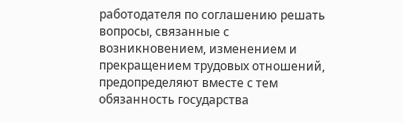работодателя по соглашению решать вопросы, связанные с возникновением, изменением и прекращением трудовых отношений, предопределяют вместе с тем обязанность государства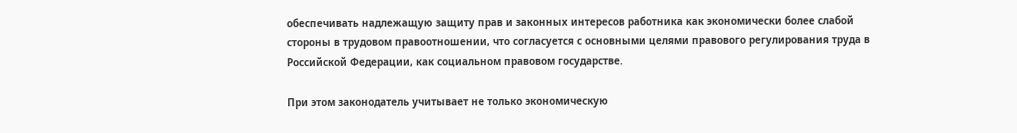обеспечивать надлежащую защиту прав и законных интересов работника как экономически более слабой стороны в трудовом правоотношении, что согласуется с основными целями правового регулирования труда в Российской Федерации, как социальном правовом государстве.

При этом законодатель учитывает не только экономическую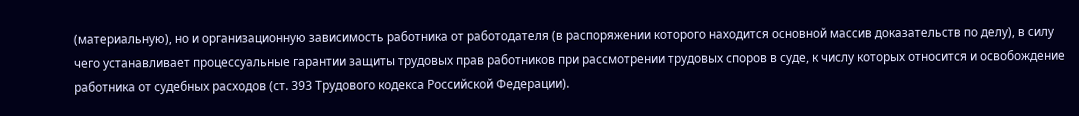(материальную), но и организационную зависимость работника от работодателя (в распоряжении которого находится основной массив доказательств по делу), в силу чего устанавливает процессуальные гарантии защиты трудовых прав работников при рассмотрении трудовых споров в суде, к числу которых относится и освобождение работника от судебных расходов (ст. 393 Трудового кодекса Российской Федерации).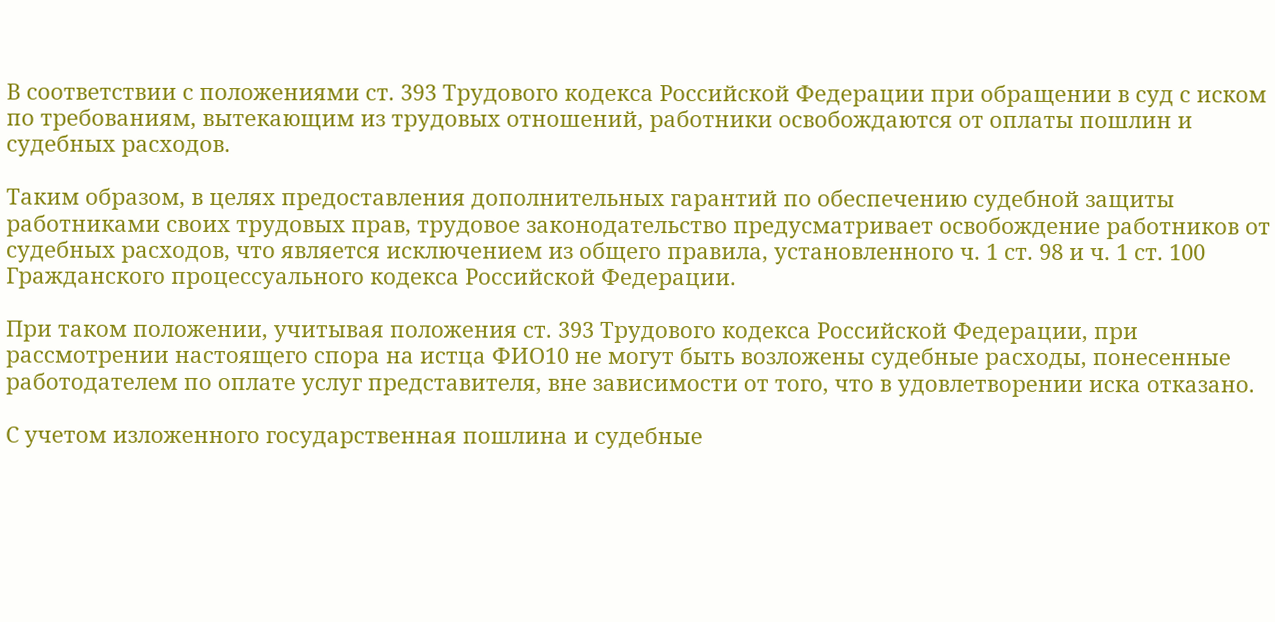В соответствии с положениями ст. 393 Трудового кодекса Российской Федерации при обращении в суд с иском по требованиям, вытекающим из трудовых отношений, работники освобождаются от оплаты пошлин и судебных расходов.

Таким образом, в целях предоставления дополнительных гарантий по обеспечению судебной защиты работниками своих трудовых прав, трудовое законодательство предусматривает освобождение работников от судебных расходов, что является исключением из общего правила, установленного ч. 1 ст. 98 и ч. 1 ст. 100 Гражданского процессуального кодекса Российской Федерации.

При таком положении, учитывая положения ст. 393 Трудового кодекса Российской Федерации, при рассмотрении настоящего спора на истца ФИО10 не могут быть возложены судебные расходы, понесенные работодателем по оплате услуг представителя, вне зависимости от того, что в удовлетворении иска отказано.

С учетом изложенного государственная пошлина и судебные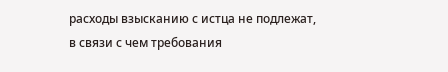расходы взысканию с истца не подлежат, в связи с чем требования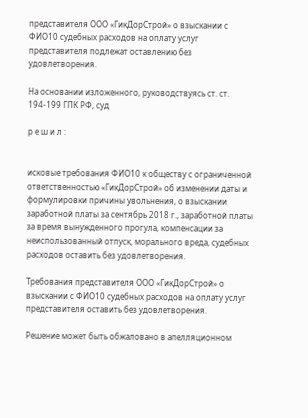представителя ООО «ГикДорСтрой» о взыскании с ФИО10 судебных расходов на оплату услуг представителя подлежат оставлению без удовлетворения.

На основании изложенного, руководствуясь ст. ст. 194-199 ГПК РФ, суд

р е ш и л :


исковые требования ФИО10 к обществу с ограниченной ответственностью «ГикДорСтрой» об изменении даты и формулировки причины увольнения, о взыскании заработной платы за сентябрь 2018 г., заработной платы за время вынужденного прогула, компенсации за неиспользованный отпуск, морального вреда, судебных расходов оставить без удовлетворения.

Требования представителя ООО «ГикДорСтрой» о взыскании с ФИО10 судебных расходов на оплату услуг представителя оставить без удовлетворения.

Решение может быть обжаловано в апелляционном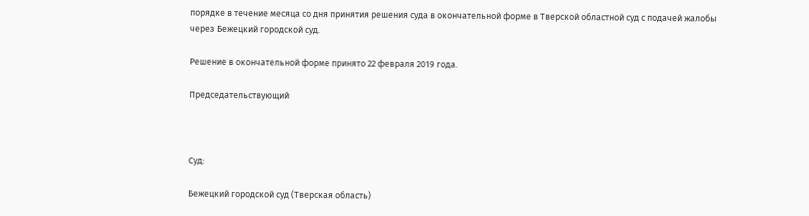порядке в течение месяца со дня принятия решения суда в окончательной форме в Тверской областной суд с подачей жалобы через Бежецкий городской суд.

Решение в окончательной форме принято 22 февраля 2019 года.

Председательствующий



Суд:

Бежецкий городской суд (Тверская область)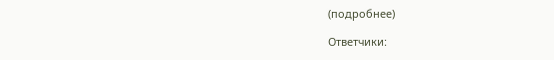(подробнее)

Ответчики: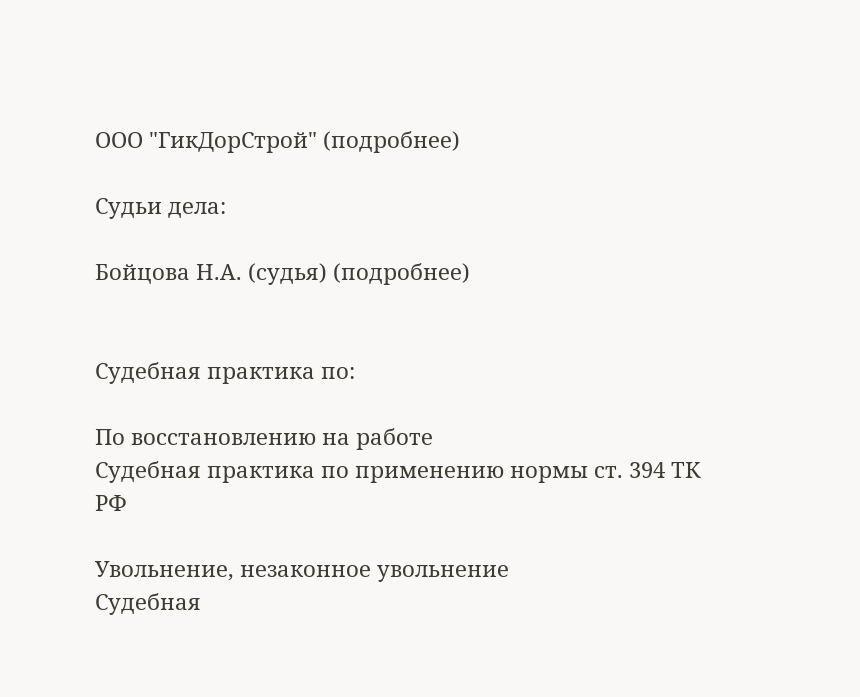ООО "ГикДорСтрой" (подробнее)

Судьи дела:

Бойцова Н.А. (судья) (подробнее)


Судебная практика по:

По восстановлению на работе
Судебная практика по применению нормы ст. 394 ТК РФ

Увольнение, незаконное увольнение
Судебная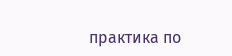практика по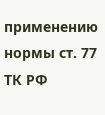применению нормы ст. 77 ТК РФ